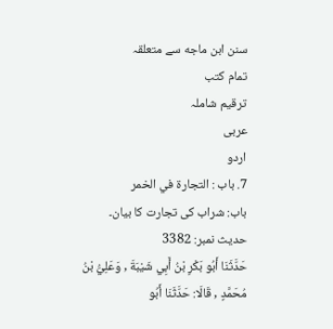سنن ابن ماجه سے متعلقہ
تمام کتب
ترقیم شاملہ
عربی
اردو
7. باب : التجارة في الخمر
باب: شراب کی تجارت کا بیان۔
حدیث نمبر: 3382
حَدَّثَنَا أَبُو بَكْرِ بْنُ أَبِي شَيْبَةَ , وَعَلِيُّ بْنُ مُحَمَّدٍ , قَالَا: حَدَّثَنَا أَبُو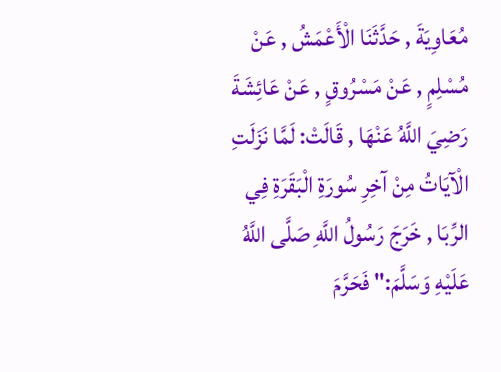مُعَاوِيَةَ , حَدَّثَنَا الْأَعْمَشُ , عَنْ مُسْلِمٍ , عَنْ مَسْرُوقٍ , عَنْ عَائِشَةَ رَضِيَ اللَّهُ عَنْهَا , قَالَتْ: لَمَّا نَزَلَتِ الْآيَاتُ مِنْ آخِرِ سُورَةِ الْبَقَرَةِ فِي الرِّبَا , خَرَجَ رَسُولُ اللَّهِ صَلَّى اللَّهُ عَلَيْهِ وَسَلَّمَ:" فَحَرَّمَ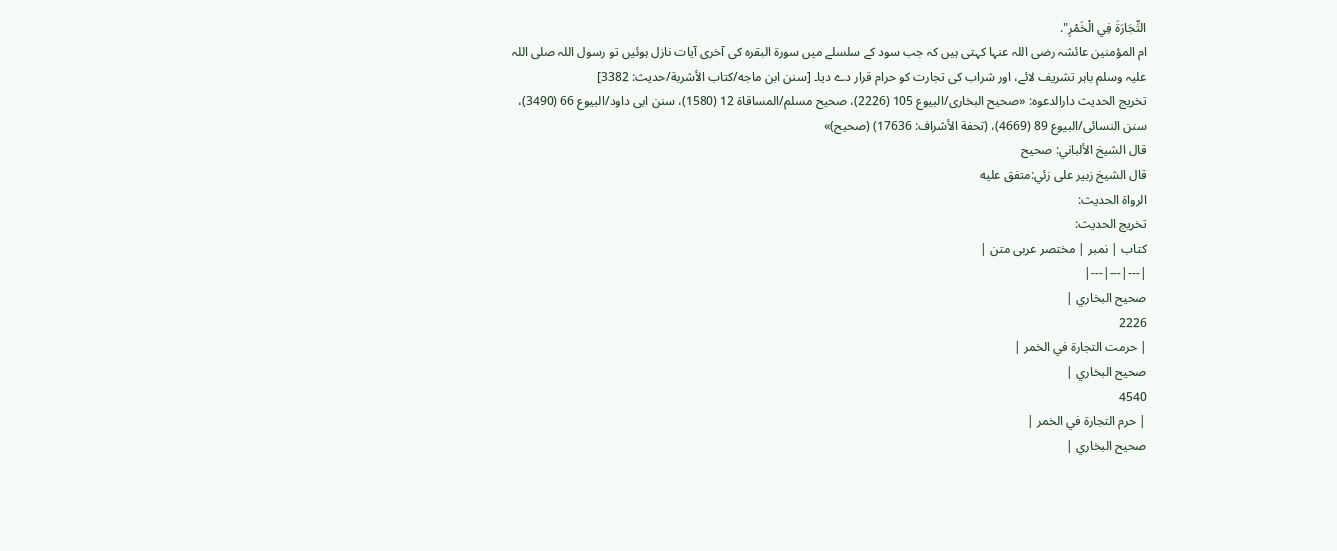التِّجَارَةَ فِي الْخَمْرِ".
ام المؤمنین عائشہ رضی اللہ عنہا کہتی ہیں کہ جب سود کے سلسلے میں سورۃ البقرہ کی آخری آیات نازل ہوئیں تو رسول اللہ صلی اللہ علیہ وسلم باہر تشریف لائے، اور شراب کی تجارت کو حرام قرار دے دیا۔ [سنن ابن ماجه/كتاب الأشربة/حدیث: 3382]
تخریج الحدیث دارالدعوہ: «صحیح البخاری/البیوع 105 (2226)، صحیح مسلم/المساقاة 12 (1580)، سنن ابی داود/البیوع 66 (3490)، سنن النسائی/البیوع 89 (4669)، (تحفة الأشراف: 17636) (صحیح)»
قال الشيخ الألباني: صحيح
قال الشيخ زبير على زئي:متفق عليه
الرواة الحديث:
تخريج الحديث:
کتاب | نمبر | مختصر عربی متن |
|---|---|---|
صحيح البخاري |
2226
| حرمت التجارة في الخمر |
صحيح البخاري |
4540
| حرم التجارة في الخمر |
صحيح البخاري |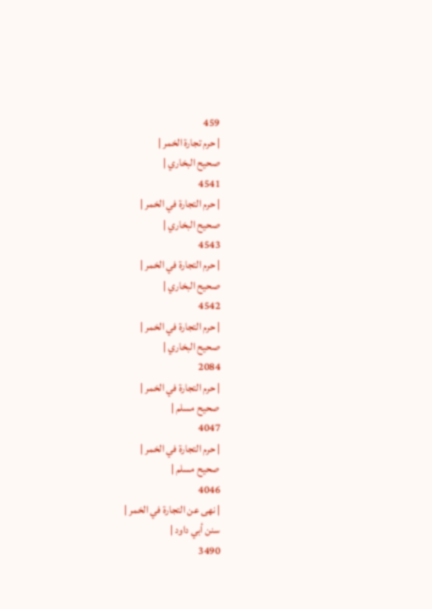459
| حرم تجارة الخمر |
صحيح البخاري |
4541
| حرم التجارة في الخمر |
صحيح البخاري |
4543
| حرم التجارة في الخمر |
صحيح البخاري |
4542
| حرم التجارة في الخمر |
صحيح البخاري |
2084
| حرم التجارة في الخمر |
صحيح مسلم |
4047
| حرم التجارة في الخمر |
صحيح مسلم |
4046
| نهى عن التجارة في الخمر |
سنن أبي داود |
3490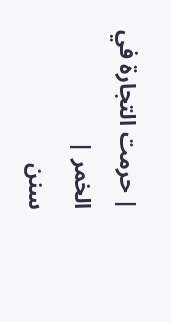| حرمت التجارة في الخمر |
سنن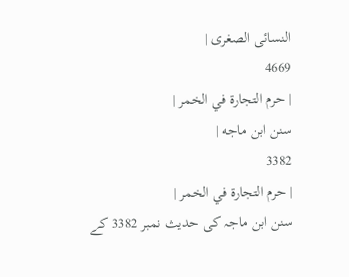النسائى الصغرى |
4669
| حرم التجارة في الخمر |
سنن ابن ماجه |
3382
| حرم التجارة في الخمر |
سنن ابن ماجہ کی حدیث نمبر 3382 کے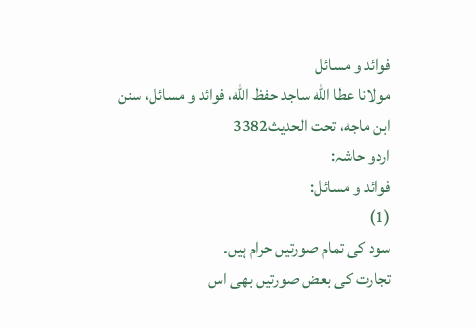فوائد و مسائل
مولانا عطا الله ساجد حفظ الله، فوائد و مسائل، سنن ابن ماجه، تحت الحديث3382
اردو حاشہ:
فوائد و مسائل:
(1)
سود کی تمام صورتیں حرام ہیں۔
تجارت کی بعض صورتیں بھی اس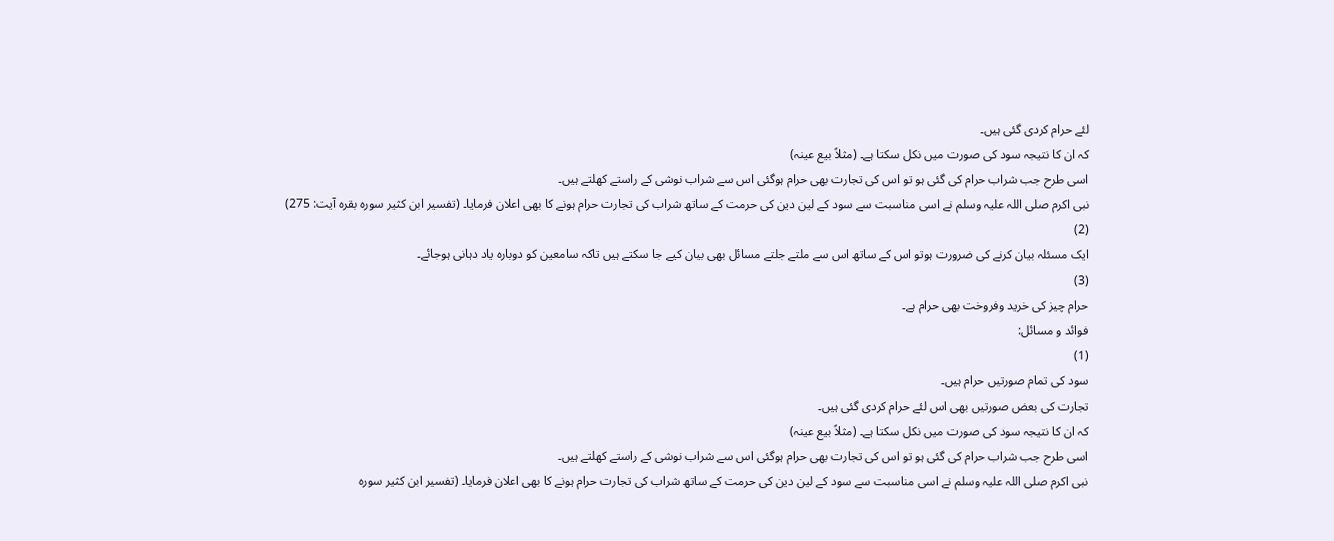لئے حرام کردی گئی ہیں۔
کہ ان کا نتیجہ سود کی صورت میں نکل سکتا ہے۔ (مثلاً بیع عینہ)
اسی طرح جب شراب حرام کی گئی ہو تو اس کی تجارت بھی حرام ہوگئی اس سے شراب نوشی کے راستے کھلتے ہیں۔
نبی اکرم صلی اللہ علیہ وسلم نے اسی مناسبت سے سود کے لین دین کی حرمت کے ساتھ شراب کی تجارت حرام ہونے کا بھی اعلان فرمایا۔ (تفسیر ابن کثیر سورہ بقرہ آیت: 275)
(2)
ایک مسئلہ بیان کرنے کی ضرورت ہوتو اس کے ساتھ اس سے ملتے جلتے مسائل بھی بیان کیے جا سکتے ہیں تاکہ سامعین کو دوبارہ یاد دہانی ہوجائے۔
(3)
حرام چیز کی خرید وفروخت بھی حرام ہے۔
فوائد و مسائل:
(1)
سود کی تمام صورتیں حرام ہیں۔
تجارت کی بعض صورتیں بھی اس لئے حرام کردی گئی ہیں۔
کہ ان کا نتیجہ سود کی صورت میں نکل سکتا ہے۔ (مثلاً بیع عینہ)
اسی طرح جب شراب حرام کی گئی ہو تو اس کی تجارت بھی حرام ہوگئی اس سے شراب نوشی کے راستے کھلتے ہیں۔
نبی اکرم صلی اللہ علیہ وسلم نے اسی مناسبت سے سود کے لین دین کی حرمت کے ساتھ شراب کی تجارت حرام ہونے کا بھی اعلان فرمایا۔ (تفسیر ابن کثیر سورہ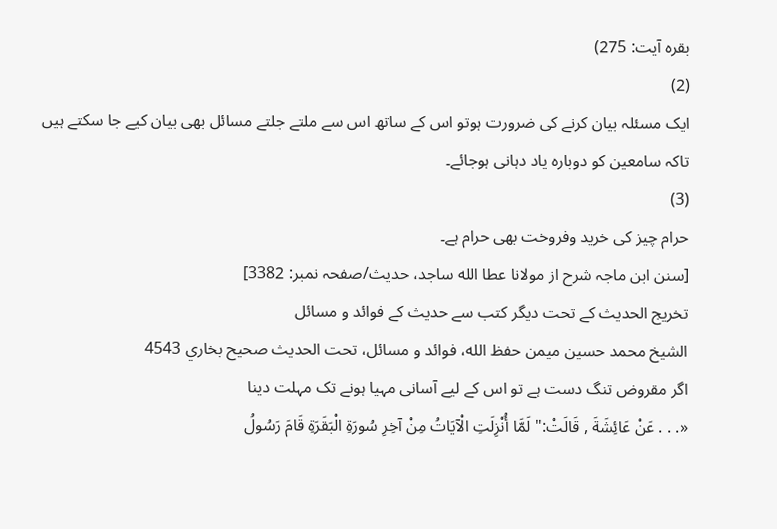بقرہ آیت: 275)
(2)
ایک مسئلہ بیان کرنے کی ضرورت ہوتو اس کے ساتھ اس سے ملتے جلتے مسائل بھی بیان کیے جا سکتے ہیں تاکہ سامعین کو دوبارہ یاد دہانی ہوجائے۔
(3)
حرام چیز کی خرید وفروخت بھی حرام ہے۔
[سنن ابن ماجہ شرح از مولانا عطا الله ساجد، حدیث/صفحہ نمبر: 3382]
تخریج الحدیث کے تحت دیگر کتب سے حدیث کے فوائد و مسائل
الشيخ محمد حسين ميمن حفظ الله، فوائد و مسائل، تحت الحديث صحيح بخاري 4543
اگر مقروض تنگ دست ہے تو اس کے لیے آسانی مہیا ہونے تک مہلت دینا
«. . . عَنْ عَائِشَةَ , قَالَتْ:" لَمَّا أُنْزِلَتِ الْآيَاتُ مِنْ آخِرِ سُورَةِ الْبَقَرَةِ قَامَ رَسُولُ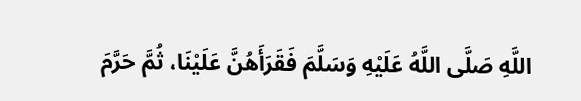اللَّهِ صَلَّى اللَّهُ عَلَيْهِ وَسَلَّمَ فَقَرَأَهُنَّ عَلَيْنَا، ثُمَّ حَرَّمَ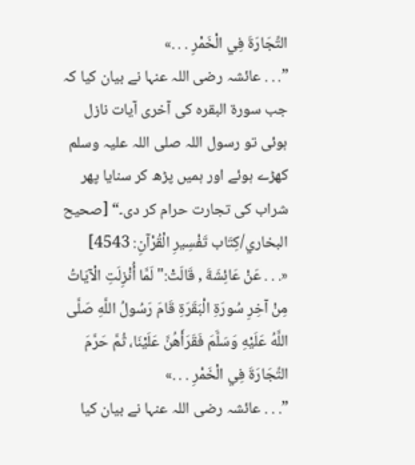التِّجَارَةَ فِي الْخَمْرِ . . .»
”. . . عائشہ رضی اللہ عنہا نے بیان کیا کہ جب سورۃ البقرہ کی آخری آیات نازل ہوئی تو رسول اللہ صلی اللہ علیہ وسلم کھڑے ہوئے اور ہمیں پڑھ کر سنایا پھر شراب کی تجارت حرام کر دی۔“ [صحيح البخاري/كِتَاب تَفْسِيرِ الْقُرْآنِ: 4543]
«. . . عَنْ عَائِشَةَ , قَالَتْ:" لَمَّا أُنْزِلَتِ الْآيَاتُ مِنْ آخِرِ سُورَةِ الْبَقَرَةِ قَامَ رَسُولُ اللَّهِ صَلَّى اللَّهُ عَلَيْهِ وَسَلَّمَ فَقَرَأَهُنَّ عَلَيْنَا، ثُمَّ حَرَّمَ التِّجَارَةَ فِي الْخَمْرِ . . .»
”. . . عائشہ رضی اللہ عنہا نے بیان کیا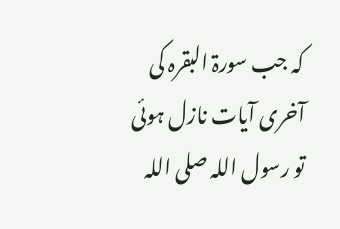کہ جب سورۃ البقرہ کی آخری آیات نازل ہوئی تو رسول اللہ صلی اللہ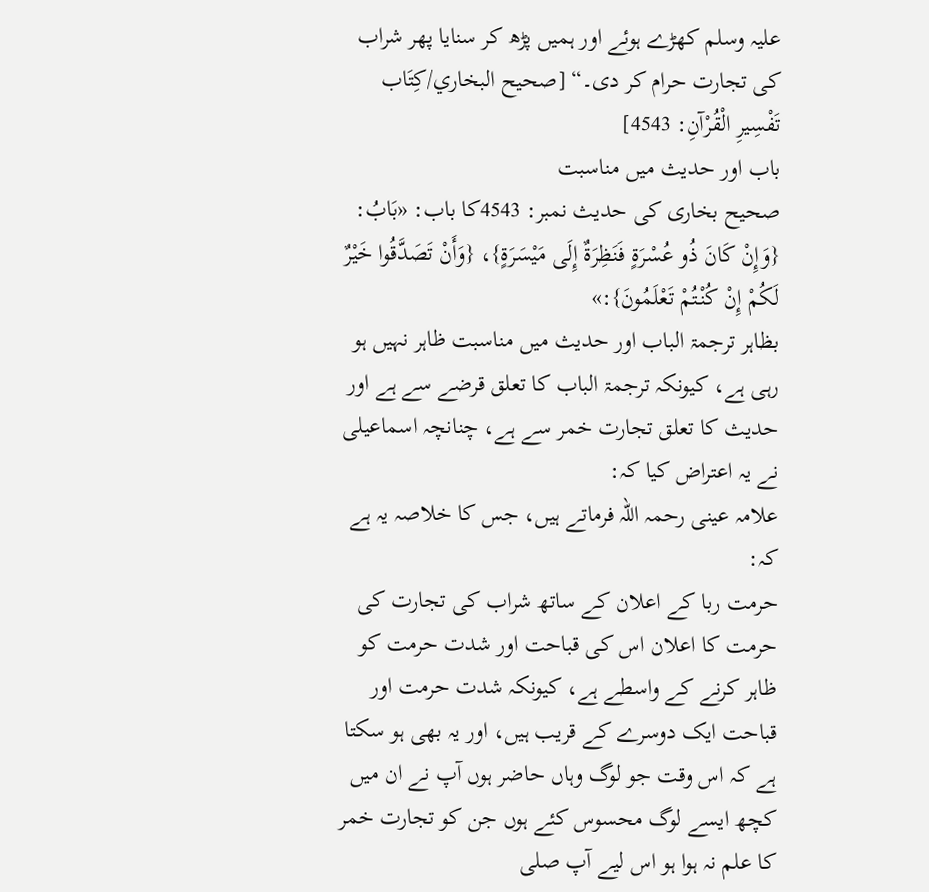علیہ وسلم کھڑے ہوئے اور ہمیں پڑھ کر سنایا پھر شراب کی تجارت حرام کر دی۔“ [صحيح البخاري/كِتَاب تَفْسِيرِ الْقُرْآنِ: 4543]
باب اور حدیث میں مناسبت
صحیح بخاری کی حدیث نمبر: 4543کا باب: «بَابُ: {وَإِنْ كَانَ ذُو عُسْرَةٍ فَنَظِرَةٌ إِلَى مَيْسَرَةٍ}، {وَأَنْ تَصَدَّقُوا خَيْرٌ لَكُمْ إِنْ كُنْتُمْ تَعْلَمُونَ}:»
بظاہر ترجمۃ الباب اور حدیث میں مناسبت ظاہر نہیں ہو رہی ہے، کیونکہ ترجمۃ الباب کا تعلق قرضے سے ہے اور حدیث کا تعلق تجارت خمر سے ہے، چنانچہ اسماعیلی نے یہ اعتراض کیا کہ:
علامہ عینی رحمہ اللہ فرماتے ہیں، جس کا خلاصہ یہ ہے کہ:
حرمت ربا کے اعلان کے ساتھ شراب کی تجارت کی حرمت کا اعلان اس کی قباحت اور شدت حرمت کو ظاہر کرنے کے واسطے ہے، کیونکہ شدت حرمت اور قباحت ایک دوسرے کے قریب ہیں، اور یہ بھی ہو سکتا ہے کہ اس وقت جو لوگ وہاں حاضر ہوں آپ نے ان میں کچھ ایسے لوگ محسوس کئے ہوں جن کو تجارت خمر کا علم نہ ہوا ہو اس لیے آپ صلی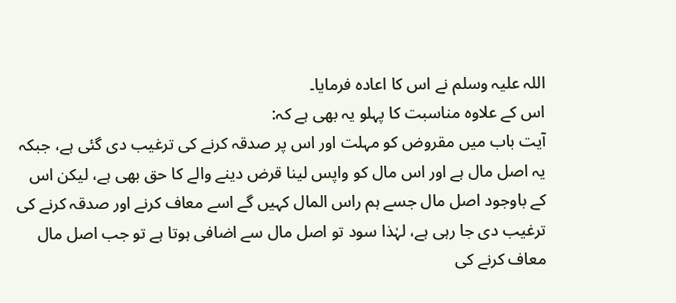اللہ علیہ وسلم نے اس کا اعادہ فرمایا۔
اس کے علاوہ مناسبت کا پہلو یہ بھی ہے کہ:
آیت باب میں مقروض کو مہلت اور اس پر صدقہ کرنے کی ترغیب دی گئی ہے، جبکہ یہ اصل مال ہے اور اس مال کو واپس لینا قرض دینے والے کا حق بھی ہے، لیکن اس کے باوجود اصل مال جسے ہم راس المال کہیں گے اسے معاف کرنے اور صدقہ کرنے کی ترغیب دی جا رہی ہے، لہٰذا سود تو اصل مال سے اضافی ہوتا ہے تو جب اصل مال معاف کرنے کی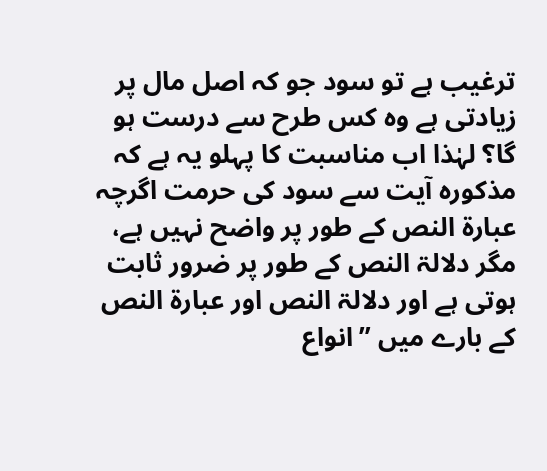ترغیب ہے تو سود جو کہ اصل مال پر زیادتی ہے وہ کس طرح سے درست ہو گا؟ لہٰذا اب مناسبت کا پہلو یہ ہے کہ مذکورہ آیت سے سود کی حرمت اگرچہ عبارۃ النص کے طور پر واضح نہیں ہے، مگر دلالۃ النص کے طور پر ضرور ثابت ہوتی ہے اور دلالۃ النص اور عبارۃ النص کے بارے میں ”انواع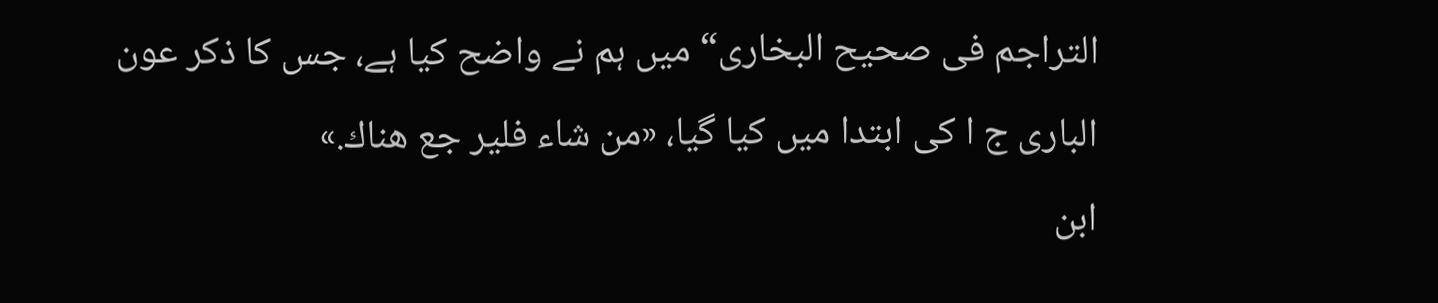التراجم فی صحیح البخاری“ میں ہم نے واضح کیا ہے، جس کا ذکر عون الباری ج ا کی ابتدا میں کیا گیا، «من شاء فلير جع هناك.»
ابن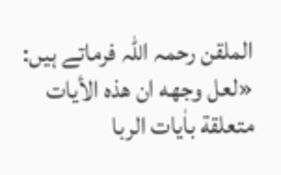الملقن رحمہ اللہ فرماتے ہیں:
«لعل وجهه ان هذه الأيات متعلقة باٰيات الربا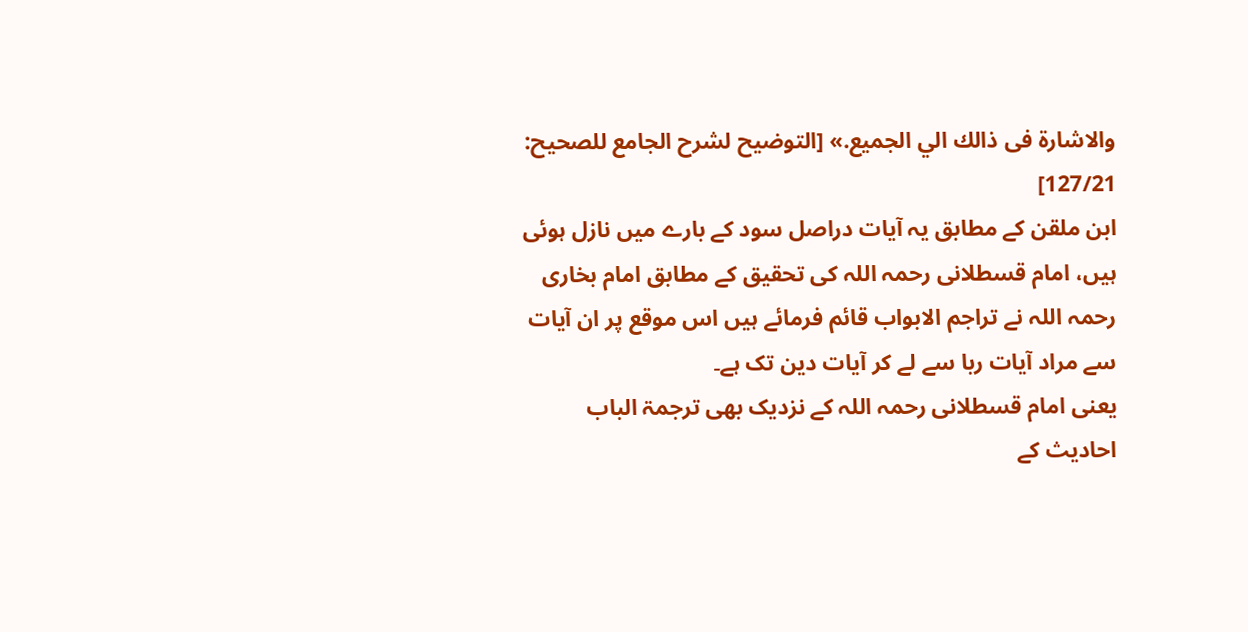والاشارة فى ذالك الي الجميع.» [التوضيح لشرح الجامع للصحيح: 127/21]
ابن ملقن کے مطابق یہ آیات دراصل سود کے بارے میں نازل ہوئی ہیں، امام قسطلانی رحمہ اللہ کی تحقیق کے مطابق امام بخاری رحمہ اللہ نے تراجم الابواب قائم فرمائے ہیں اس موقع پر ان آیات سے مراد آیات ربا سے لے کر آیات دین تک ہے۔
یعنی امام قسطلانی رحمہ اللہ کے نزدیک بھی ترجمۃ الباب احادیث کے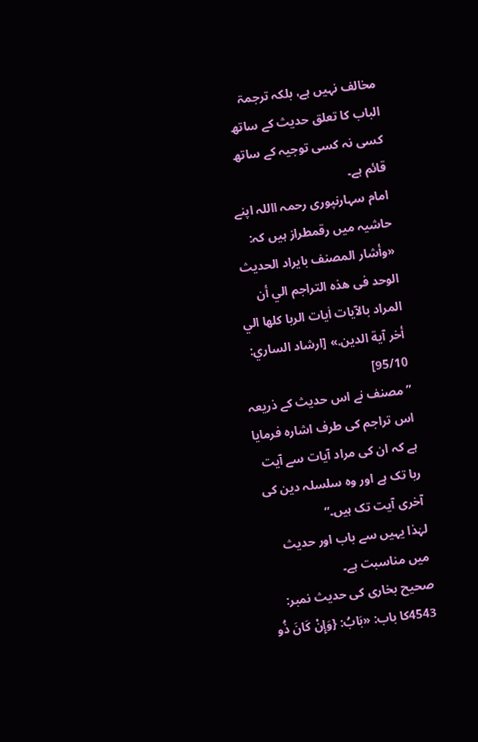مخالف نہیں ہے، بلکہ ترجمۃ الباب کا تعلق حدیث کے ساتھ کسی نہ کسی توجیہ کے ساتھ قائم ہے۔
امام سہارنپوری رحمہ االلہ اپنے حاشیہ میں رقمطراز ہیں کہ:
«وأشار المصنف بايراد الحديث الوحد فى هذه التراجم الي أن المراد بالآيات اٰيات الربا كلها الي أخر آية الدين.» [ارشاد الساري: 95/10]
”مصنف نے اس حدیث کے ذریعہ اس تراجم کی طرف اشارہ فرمایا ہے کہ ان کی مراد آیات سے آیت ربا تک ہے اور وہ سلسلہ دین کی آخری آیت تک ہیں۔“
لہٰذا یہیں سے باب اور حدیث میں مناسبت ہے۔
صحیح بخاری کی حدیث نمبر: 4543کا باب: «بَابُ: {وَإِنْ كَانَ ذُو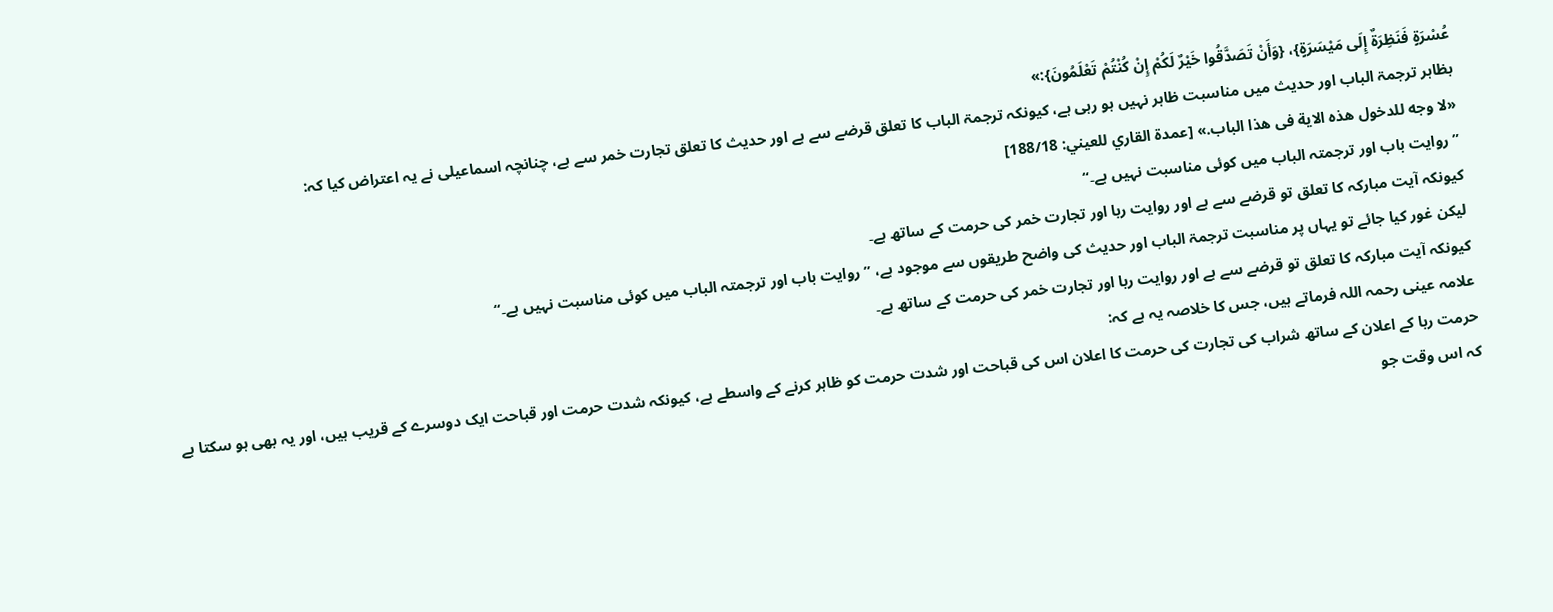عُسْرَةٍ فَنَظِرَةٌ إِلَى مَيْسَرَةٍ}، {وَأَنْ تَصَدَّقُوا خَيْرٌ لَكُمْ إِنْ كُنْتُمْ تَعْلَمُونَ}:»
بظاہر ترجمۃ الباب اور حدیث میں مناسبت ظاہر نہیں ہو رہی ہے، کیونکہ ترجمۃ الباب کا تعلق قرضے سے ہے اور حدیث کا تعلق تجارت خمر سے ہے، چنانچہ اسماعیلی نے یہ اعتراض کیا کہ:
«لا وجه للدخول هذه الاية فى هذا الباب.» [عمدة القاري للعيني: 188/18]
”روایت باب اور ترجمتہ الباب میں کوئی مناسبت نہیں ہے۔“
کیونکہ آیت مبارکہ کا تعلق تو قرضے سے ہے اور روایت ربا اور تجارت خمر کی حرمت کے ساتھ ہے۔
لیکن غور کیا جائے تو یہاں پر مناسبت ترجمۃ الباب اور حدیث کی واضح طریقوں سے موجود ہے، ”روایت باب اور ترجمتہ الباب میں کوئی مناسبت نہیں ہے۔“
کیونکہ آیت مبارکہ کا تعلق تو قرضے سے ہے اور روایت ربا اور تجارت خمر کی حرمت کے ساتھ ہے۔
علامہ عینی رحمہ اللہ فرماتے ہیں، جس کا خلاصہ یہ ہے کہ:
حرمت ربا کے اعلان کے ساتھ شراب کی تجارت کی حرمت کا اعلان اس کی قباحت اور شدت حرمت کو ظاہر کرنے کے واسطے ہے، کیونکہ شدت حرمت اور قباحت ایک دوسرے کے قریب ہیں، اور یہ بھی ہو سکتا ہے کہ اس وقت جو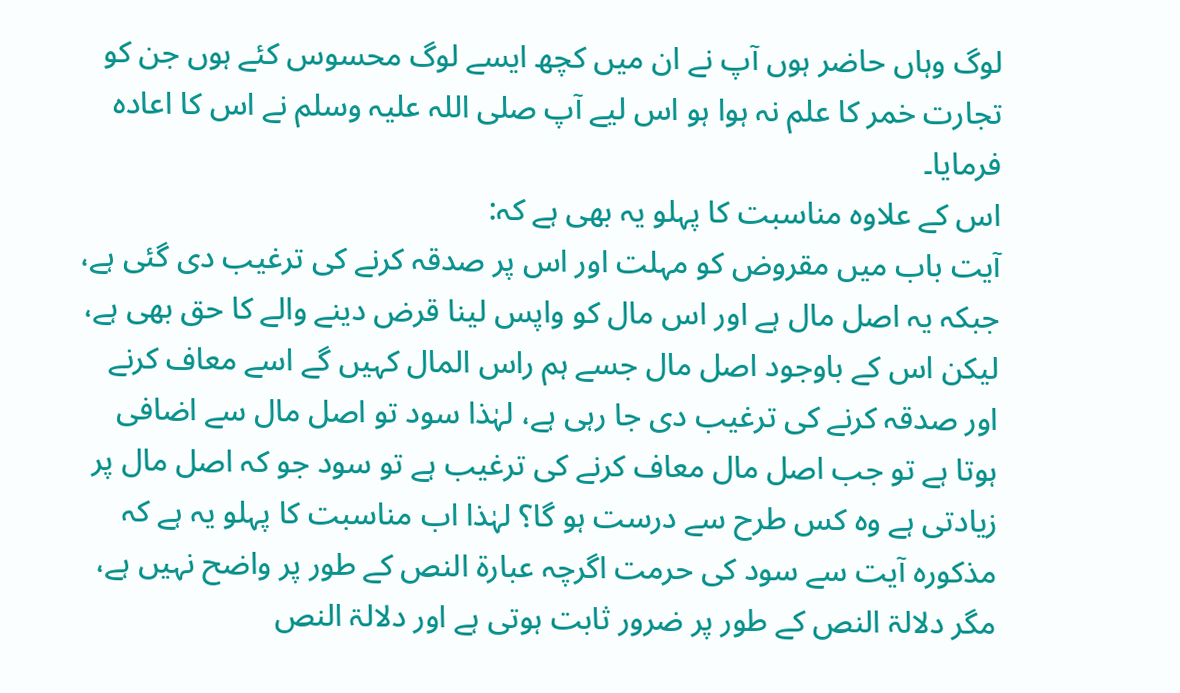لوگ وہاں حاضر ہوں آپ نے ان میں کچھ ایسے لوگ محسوس کئے ہوں جن کو تجارت خمر کا علم نہ ہوا ہو اس لیے آپ صلی اللہ علیہ وسلم نے اس کا اعادہ فرمایا۔
اس کے علاوہ مناسبت کا پہلو یہ بھی ہے کہ:
آیت باب میں مقروض کو مہلت اور اس پر صدقہ کرنے کی ترغیب دی گئی ہے، جبکہ یہ اصل مال ہے اور اس مال کو واپس لینا قرض دینے والے کا حق بھی ہے، لیکن اس کے باوجود اصل مال جسے ہم راس المال کہیں گے اسے معاف کرنے اور صدقہ کرنے کی ترغیب دی جا رہی ہے، لہٰذا سود تو اصل مال سے اضافی ہوتا ہے تو جب اصل مال معاف کرنے کی ترغیب ہے تو سود جو کہ اصل مال پر زیادتی ہے وہ کس طرح سے درست ہو گا؟ لہٰذا اب مناسبت کا پہلو یہ ہے کہ مذکورہ آیت سے سود کی حرمت اگرچہ عبارۃ النص کے طور پر واضح نہیں ہے، مگر دلالۃ النص کے طور پر ضرور ثابت ہوتی ہے اور دلالۃ النص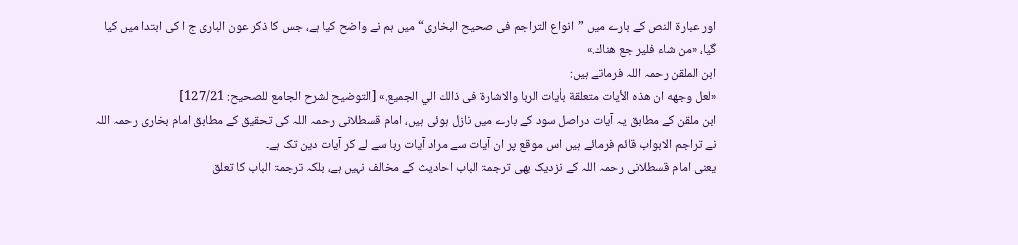اور عبارۃ النص کے بارے میں ”انواع التراجم فی صحیح البخاری“ میں ہم نے واضح کیا ہے، جس کا ذکر عون الباری ج ا کی ابتدا میں کیا گیا، «من شاء فلير جع هناك.»
ابن الملقن رحمہ اللہ فرماتے ہیں:
«لعل وجهه ان هذه الأيات متعلقة باٰيات الربا والاشارة فى ذالك الي الجميع.» [التوضيح لشرح الجامع للصحيح: 127/21]
ابن ملقن کے مطابق یہ آیات دراصل سود کے بارے میں نازل ہوئی ہیں، امام قسطلانی رحمہ اللہ کی تحقیق کے مطابق امام بخاری رحمہ اللہ نے تراجم الابواب قائم فرمائے ہیں اس موقع پر ان آیات سے مراد آیات ربا سے لے کر آیات دین تک ہے۔
یعنی امام قسطلانی رحمہ اللہ کے نزدیک بھی ترجمۃ الباب احادیث کے مخالف نہیں ہے، بلکہ ترجمۃ الباب کا تعلق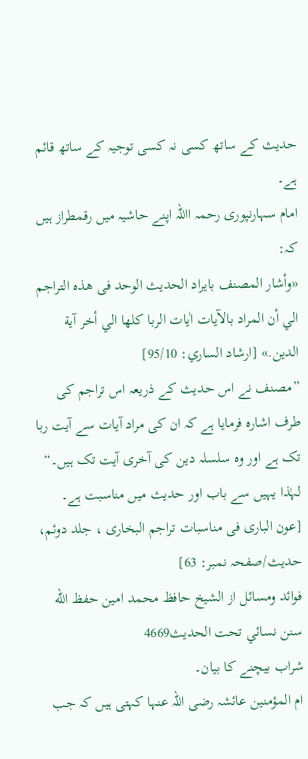حدیث کے ساتھ کسی نہ کسی توجیہ کے ساتھ قائم ہے۔
امام سہارنپوری رحمہ االلہ اپنے حاشیہ میں رقمطراز ہیں کہ:
«وأشار المصنف بايراد الحديث الوحد فى هذه التراجم الي أن المراد بالآيات اٰيات الربا كلها الي أخر آية الدين.» [ارشاد الساري: 95/10]
”مصنف نے اس حدیث کے ذریعہ اس تراجم کی طرف اشارہ فرمایا ہے کہ ان کی مراد آیات سے آیت ربا تک ہے اور وہ سلسلہ دین کی آخری آیت تک ہیں۔“
لہٰذا یہیں سے باب اور حدیث میں مناسبت ہے۔
[عون الباری فی مناسبات تراجم البخاری ، جلد دوئم، حدیث/صفحہ نمبر: 63]
فوائد ومسائل از الشيخ حافظ محمد امين حفظ الله سنن نسائي تحت الحديث4669
شراب بیچنے کا بیان۔
ام المؤمنین عائشہ رضی اللہ عنہا کہتی ہیں کہ جب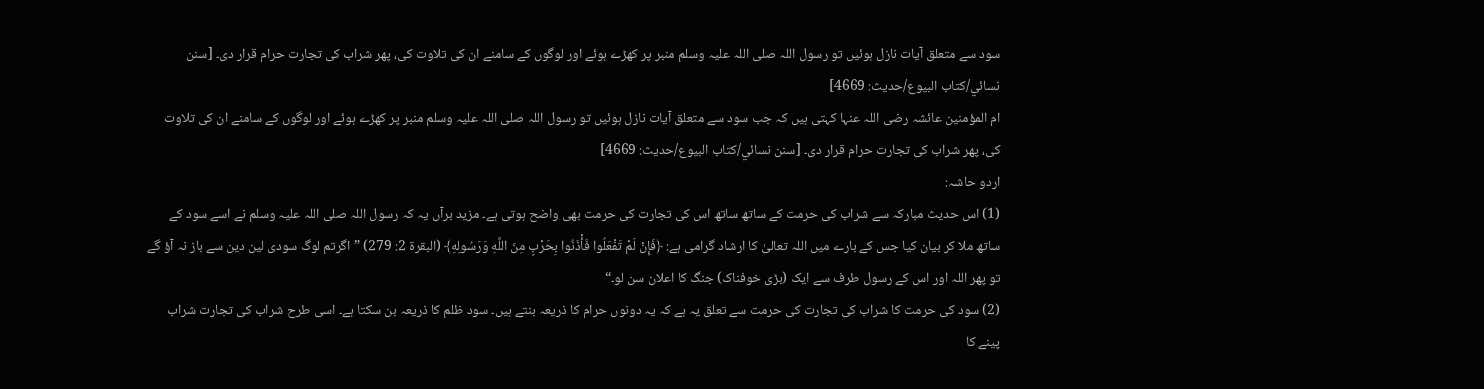سود سے متعلق آیات نازل ہوئیں تو رسول اللہ صلی اللہ علیہ وسلم منبر پر کھڑے ہوئے اور لوگوں کے سامنے ان کی تلاوت کی، پھر شراب کی تجارت حرام قرار دی۔ [سنن نسائي/كتاب البيوع/حدیث: 4669]
ام المؤمنین عائشہ رضی اللہ عنہا کہتی ہیں کہ جب سود سے متعلق آیات نازل ہوئیں تو رسول اللہ صلی اللہ علیہ وسلم منبر پر کھڑے ہوئے اور لوگوں کے سامنے ان کی تلاوت کی، پھر شراب کی تجارت حرام قرار دی۔ [سنن نسائي/كتاب البيوع/حدیث: 4669]
اردو حاشہ:
(1) اس حدیث مبارکہ سے شراب کی حرمت کے ساتھ ساتھ اس کی تجارت کی حرمت بھی واضح ہوتی ہے۔ مزید برآں یہ کہ رسول اللہ صلی اللہ علیہ وسلم نے اسے سود کے ساتھ ملا کر بیان کیا جس کے بارے میں اللہ تعالیٰ کا ارشاد گرامی ہے: ﴿فَإِنْ لَمْ تَفْعَلُوا فَأْذَنُوا بِحَرْبٍ مِنَ اللَّهِ وَرَسُولِهِ﴾ (البقرة 2: 279) ”اگرتم لوگ سودی لین دین سے باز نہ آؤ گے تو پھر اللہ اور اس کے رسول طرف سے ایک (بڑی خوفناک) جنگ کا اعلان سن لو۔“
(2) سود کی حرمت کا شراب کی تجارت کی حرمت سے تعلق یہ ہے کہ یہ دونوں حرام کا ذریعہ بنتے ہیں۔ سود ظلم کا ذریعہ بن سکتا ہے۔ اسی طرح شراب کی تجارت شراب پینے کا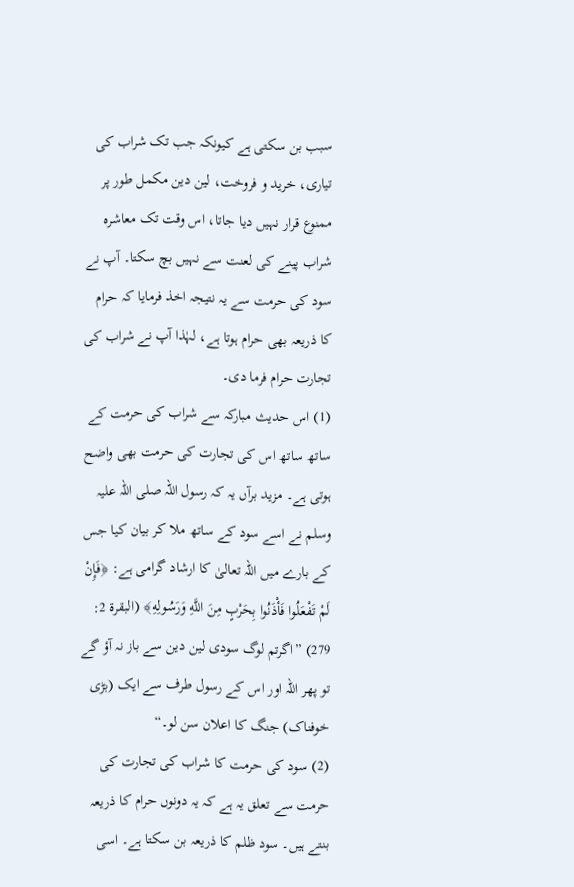سبب بن سکتی ہے کیونکہ جب تک شراب کی تیاری، خرید و فروخت، لین دین مکمل طور پر ممنوع قرار نہیں دیا جاتا، اس وقت تک معاشرہ شراب پینے کی لعنت سے نہیں بچ سکتا۔ آپ نے سود کی حرمت سے یہ نتیجہ اخذ فرمایا کہ حرام کا ذریعہ بھی حرام ہوتا ہے، لہٰذا آپ نے شراب کی تجارت حرام فرما دی۔
(1) اس حدیث مبارکہ سے شراب کی حرمت کے ساتھ ساتھ اس کی تجارت کی حرمت بھی واضح ہوتی ہے۔ مزید برآں یہ کہ رسول اللہ صلی اللہ علیہ وسلم نے اسے سود کے ساتھ ملا کر بیان کیا جس کے بارے میں اللہ تعالیٰ کا ارشاد گرامی ہے: ﴿فَإِنْ لَمْ تَفْعَلُوا فَأْذَنُوا بِحَرْبٍ مِنَ اللَّهِ وَرَسُولِهِ﴾ (البقرة 2: 279) ”اگرتم لوگ سودی لین دین سے باز نہ آؤ گے تو پھر اللہ اور اس کے رسول طرف سے ایک (بڑی خوفناک) جنگ کا اعلان سن لو۔“
(2) سود کی حرمت کا شراب کی تجارت کی حرمت سے تعلق یہ ہے کہ یہ دونوں حرام کا ذریعہ بنتے ہیں۔ سود ظلم کا ذریعہ بن سکتا ہے۔ اسی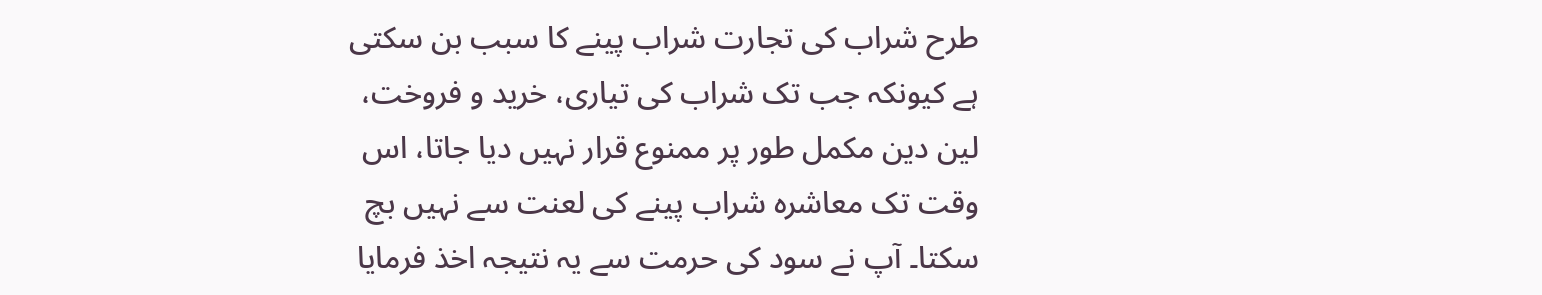طرح شراب کی تجارت شراب پینے کا سبب بن سکتی ہے کیونکہ جب تک شراب کی تیاری، خرید و فروخت، لین دین مکمل طور پر ممنوع قرار نہیں دیا جاتا، اس وقت تک معاشرہ شراب پینے کی لعنت سے نہیں بچ سکتا۔ آپ نے سود کی حرمت سے یہ نتیجہ اخذ فرمایا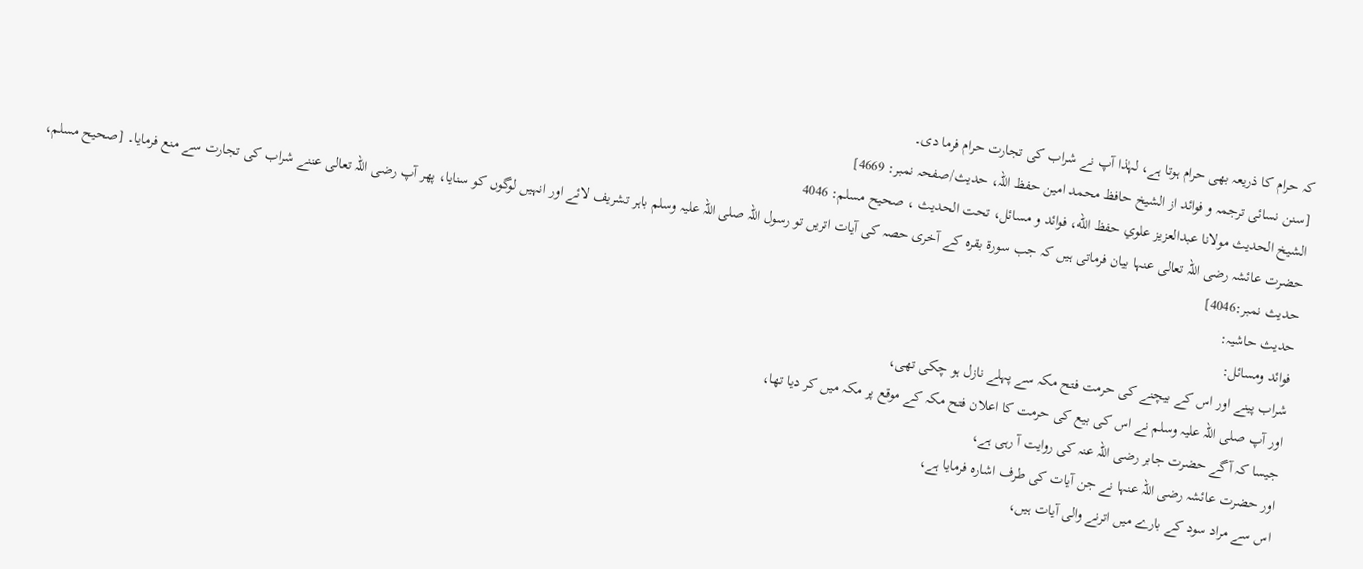کہ حرام کا ذریعہ بھی حرام ہوتا ہے، لہٰذا آپ نے شراب کی تجارت حرام فرما دی۔
[سنن نسائی ترجمہ و فوائد از الشیخ حافظ محمد امین حفظ اللہ، حدیث/صفحہ نمبر: 4669]
الشيخ الحديث مولانا عبدالعزيز علوي حفظ الله، فوائد و مسائل، تحت الحديث ، صحيح مسلم: 4046
حضرت عائشہ رضی اللہ تعالی عنہا بیان فرماتی ہیں کہ جب سورۃ بقرہ کے آخری حصہ کی آیات اتریں تو رسول اللہ صلی اللہ علیہ وسلم باہر تشریف لائے اور انہیں لوگوں کو سنایا، پھر آپ رضی اللہ تعالی عننے شراب کی تجارت سے منع فرمایا۔ [صحيح مسلم، حديث نمبر:4046]
حدیث حاشیہ:
فوائد ومسائل:
شراب پینے اور اس کے بیچنے کی حرمت فتح مکہ سے پہلے نازل ہو چکی تھی،
اور آپ صلی اللہ علیہ وسلم نے اس کی بیع کی حرمت کا اعلان فتح مکہ کے موقع پر مکہ میں کر دیا تھا،
جیسا کہ آگے حضرت جابر رضی اللہ عنہ کی روایت آ رہی ہے،
اور حضرت عائشہ رضی اللہ عنہا نے جن آیات کی طرف اشارہ فرمایا ہے،
اس سے مراد سود کے بارے میں اترنے والی آیات ہیں،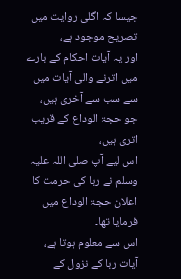جیسا کہ اگلی روایت میں تصریح موجود ہے،
اور یہ آیات احکام کے بارے میں اترنے والی آیات میں سے سب سے آخری ہیں،
جو حجۃ الوداع کے قریب اتری ہیں،
اس لیے آپ صلی اللہ علیہ وسلم نے ربا کی حرمت کا اعلان حجۃ الوداع میں فرمایا تھا۔
اس سے معلوم ہوتا ہے،
آیات ربا کے نزول کے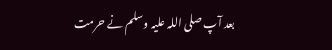بعد آپ صلی اللہ علیہ وسلم نے حرمت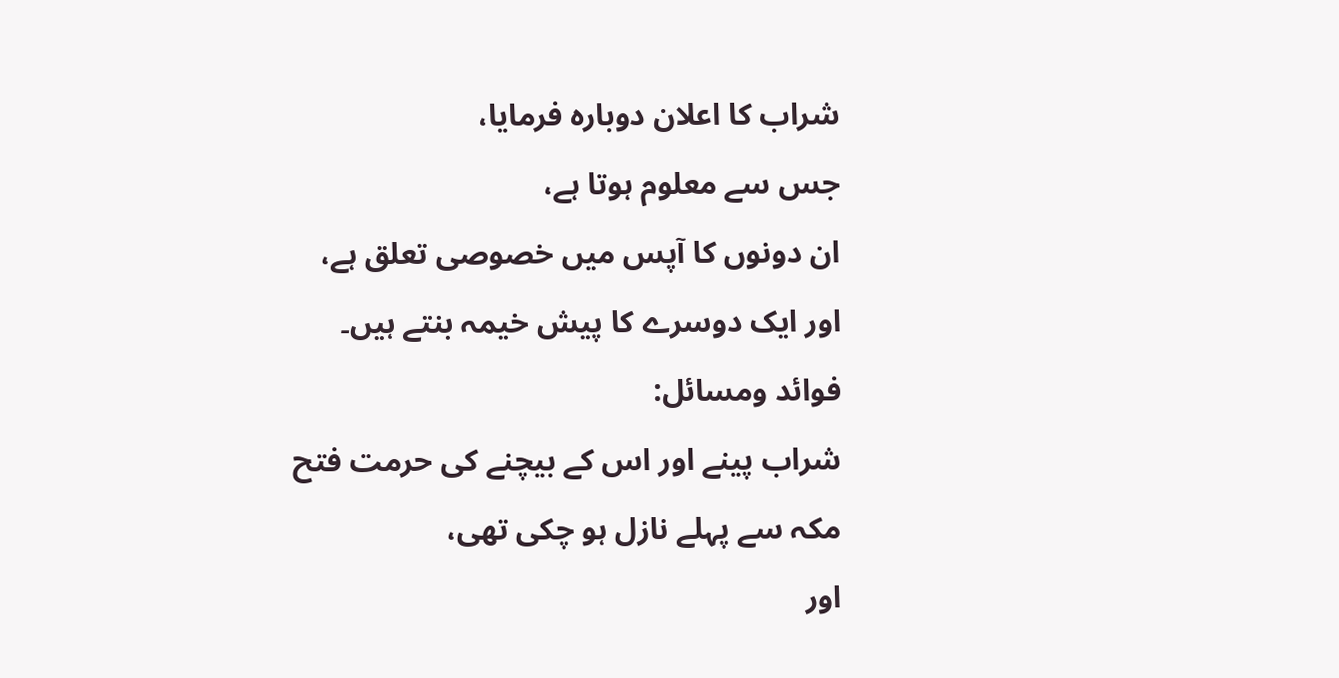شراب کا اعلان دوبارہ فرمایا،
جس سے معلوم ہوتا ہے،
ان دونوں کا آپس میں خصوصی تعلق ہے،
اور ایک دوسرے کا پیش خیمہ بنتے ہیں۔
فوائد ومسائل:
شراب پینے اور اس کے بیچنے کی حرمت فتح مکہ سے پہلے نازل ہو چکی تھی،
اور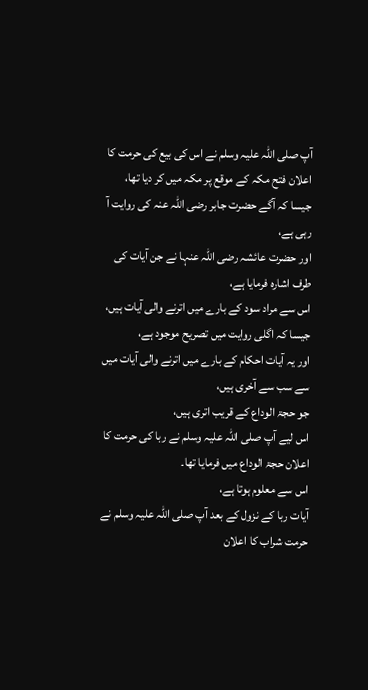آپ صلی اللہ علیہ وسلم نے اس کی بیع کی حرمت کا اعلان فتح مکہ کے موقع پر مکہ میں کر دیا تھا،
جیسا کہ آگے حضرت جابر رضی اللہ عنہ کی روایت آ رہی ہے،
اور حضرت عائشہ رضی اللہ عنہا نے جن آیات کی طرف اشارہ فرمایا ہے،
اس سے مراد سود کے بارے میں اترنے والی آیات ہیں،
جیسا کہ اگلی روایت میں تصریح موجود ہے،
اور یہ آیات احکام کے بارے میں اترنے والی آیات میں سے سب سے آخری ہیں،
جو حجۃ الوداع کے قریب اتری ہیں،
اس لیے آپ صلی اللہ علیہ وسلم نے ربا کی حرمت کا اعلان حجۃ الوداع میں فرمایا تھا۔
اس سے معلوم ہوتا ہے،
آیات ربا کے نزول کے بعد آپ صلی اللہ علیہ وسلم نے حرمت شراب کا اعلان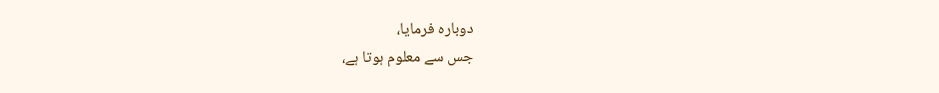دوبارہ فرمایا،
جس سے معلوم ہوتا ہے،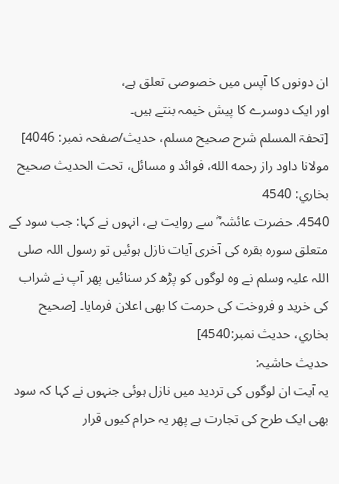ان دونوں کا آپس میں خصوصی تعلق ہے،
اور ایک دوسرے کا پیش خیمہ بنتے ہیں۔
[تحفۃ المسلم شرح صحیح مسلم، حدیث/صفحہ نمبر: 4046]
مولانا داود راز رحمه الله، فوائد و مسائل، تحت الحديث صحيح بخاري: 4540
4540. حضرت عائشہ ؓ سے روایت ہے، انہوں نے کہا: جب سود کے متعلق سورہ بقرہ کی آخری آیات نازل ہوئیں تو رسول اللہ صلی اللہ علیہ وسلم نے وہ لوگوں کو پڑھ کر سنائیں پھر آپ نے شراب کی خرید و فروخت کی حرمت کا بھی اعلان فرمایا۔ [صحيح بخاري، حديث نمبر:4540]
حدیث حاشیہ:
یہ آیت ان لوگوں کی تردید میں نازل ہوئی جنہوں نے کہا کہ سود بھی ایک طرح کی تجارت ہے پھر یہ حرام کیوں قرار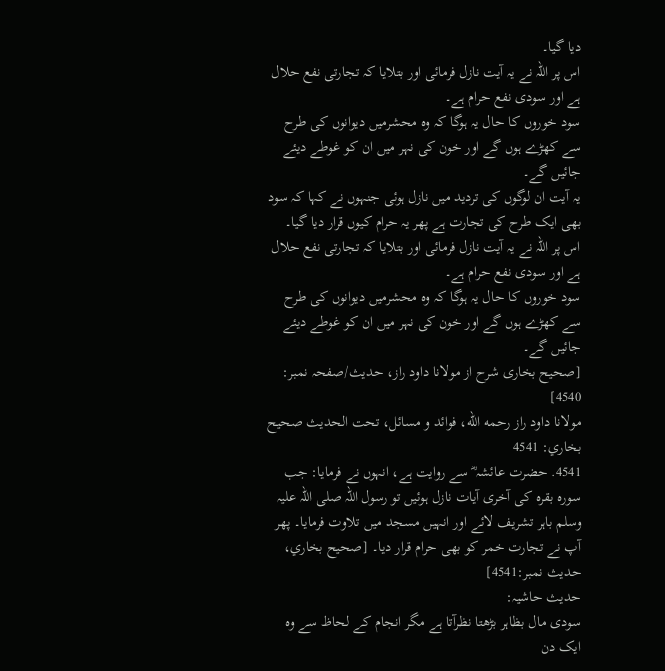دیا گیا۔
اس پر اللہ نے یہ آیت نازل فرمائی اور بتلایا کہ تجارتی نفع حلال ہے اور سودی نفع حرام ہے۔
سود خوروں کا حال یہ ہوگا کہ وہ محشرمیں دیوانوں کی طرح سے کھڑے ہوں گے اور خون کی نہر میں ان کو غوطے دیئے جائیں گے۔
یہ آیت ان لوگوں کی تردید میں نازل ہوئی جنہوں نے کہا کہ سود بھی ایک طرح کی تجارت ہے پھر یہ حرام کیوں قرار دیا گیا۔
اس پر اللہ نے یہ آیت نازل فرمائی اور بتلایا کہ تجارتی نفع حلال ہے اور سودی نفع حرام ہے۔
سود خوروں کا حال یہ ہوگا کہ وہ محشرمیں دیوانوں کی طرح سے کھڑے ہوں گے اور خون کی نہر میں ان کو غوطے دیئے جائیں گے۔
[صحیح بخاری شرح از مولانا داود راز، حدیث/صفحہ نمبر: 4540]
مولانا داود راز رحمه الله، فوائد و مسائل، تحت الحديث صحيح بخاري: 4541
4541. حضرت عائشہ ؓ سے روایت ہے، انہوں نے فرمایا: جب سورہ بقرہ کی آخری آیات نازل ہوئیں تو رسول اللہ صلی اللہ علیہ وسلم باہر تشریف لائے اور انہیں مسجد میں تلاوت فرمایا۔ پھر آپ نے تجارت خمر کو بھی حرام قرار دیا۔ [صحيح بخاري، حديث نمبر:4541]
حدیث حاشیہ:
سودی مال بظاہر بڑھتا نظرآتا ہے مگر انجام کے لحاظ سے وہ ایک دن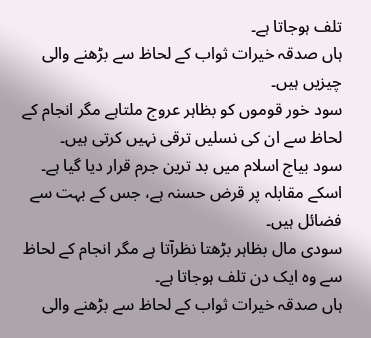تلف ہوجاتا ہے۔
ہاں صدقہ خیرات ثواب کے لحاظ سے بڑھنے والی چیزیں ہیں۔
سود خور قوموں کو بظاہر عروج ملتاہے مگر انجام کے لحاظ سے ان کی نسلیں ترقی نہیں کرتی ہیں۔
سود بیاج اسلام میں بد ترین جرم قرار دیا گیا ہے۔
اسکے مقابلہ پر قرض حسنہ ہے، جس کے بہت سے فضائل ہیں۔
سودی مال بظاہر بڑھتا نظرآتا ہے مگر انجام کے لحاظ سے وہ ایک دن تلف ہوجاتا ہے۔
ہاں صدقہ خیرات ثواب کے لحاظ سے بڑھنے والی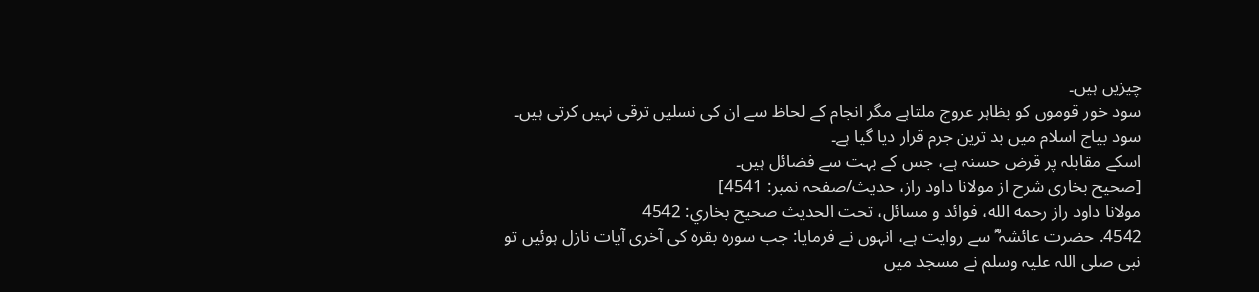چیزیں ہیں۔
سود خور قوموں کو بظاہر عروج ملتاہے مگر انجام کے لحاظ سے ان کی نسلیں ترقی نہیں کرتی ہیں۔
سود بیاج اسلام میں بد ترین جرم قرار دیا گیا ہے۔
اسکے مقابلہ پر قرض حسنہ ہے، جس کے بہت سے فضائل ہیں۔
[صحیح بخاری شرح از مولانا داود راز، حدیث/صفحہ نمبر: 4541]
مولانا داود راز رحمه الله، فوائد و مسائل، تحت الحديث صحيح بخاري: 4542
4542. حضرت عائشہ ؓ سے روایت ہے، انہوں نے فرمایا: جب سورہ بقرہ کی آخری آیات نازل ہوئیں تو نبی صلی اللہ علیہ وسلم نے مسجد میں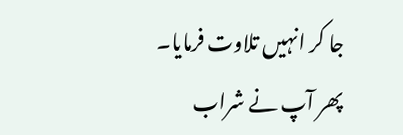جا کر انہیں تلاوت فرمایا۔ پھر آپ نے شراب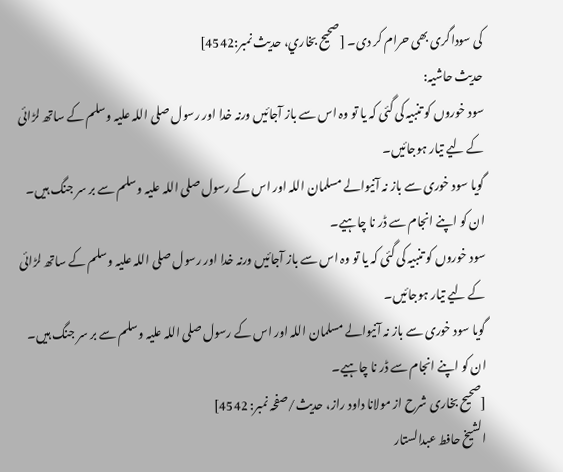کی سوداگری بھی حرام کر دی۔ [صحيح بخاري، حديث نمبر:4542]
حدیث حاشیہ:
سود خوروں کو تنبیہ کی گئی کہ یا تو وہ اس سے باز آجائیں ورنہ خدا اور رسول صلی اللہ علیہ وسلم کے ساتھ لڑائی کے لیے تیار ہوجائیں۔
گویا سود خوری سے باز نہ آنیوالے مسلمان اللہ اور اس کے رسول صلی اللہ علیہ وسلم سے بر سر جنگ ہیں۔
ان کو اپنے انجام سے ڈر نا چاہیے۔
سود خوروں کو تنبیہ کی گئی کہ یا تو وہ اس سے باز آجائیں ورنہ خدا اور رسول صلی اللہ علیہ وسلم کے ساتھ لڑائی کے لیے تیار ہوجائیں۔
گویا سود خوری سے باز نہ آنیوالے مسلمان اللہ اور اس کے رسول صلی اللہ علیہ وسلم سے بر سر جنگ ہیں۔
ان کو اپنے انجام سے ڈر نا چاہیے۔
[صحیح بخاری شرح از مولانا داود راز، حدیث/صفحہ نمبر: 4542]
الشيخ حافط عبدالستار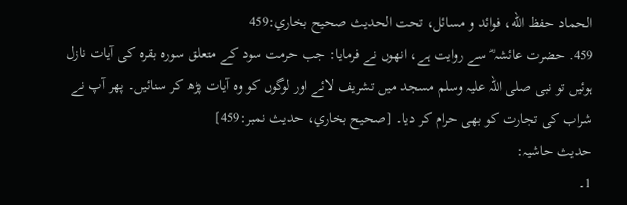الحماد حفظ الله، فوائد و مسائل، تحت الحديث صحيح بخاري:459
459. حضرت عائشہ ؓ سے روایت ہے، انھوں نے فرمایا: جب حرمت سود کے متعلق سورہ بقرہ کی آیات نازل ہوئیں تو نبی صلی اللہ علیہ وسلم مسجد میں تشریف لائے اور لوگوں کو وہ آیات پڑھ کر سنائیں۔ پھر آپ نے شراب کی تجارت کو بھی حرام کر دیا۔ [صحيح بخاري، حديث نمبر:459]
حدیث حاشیہ:
1۔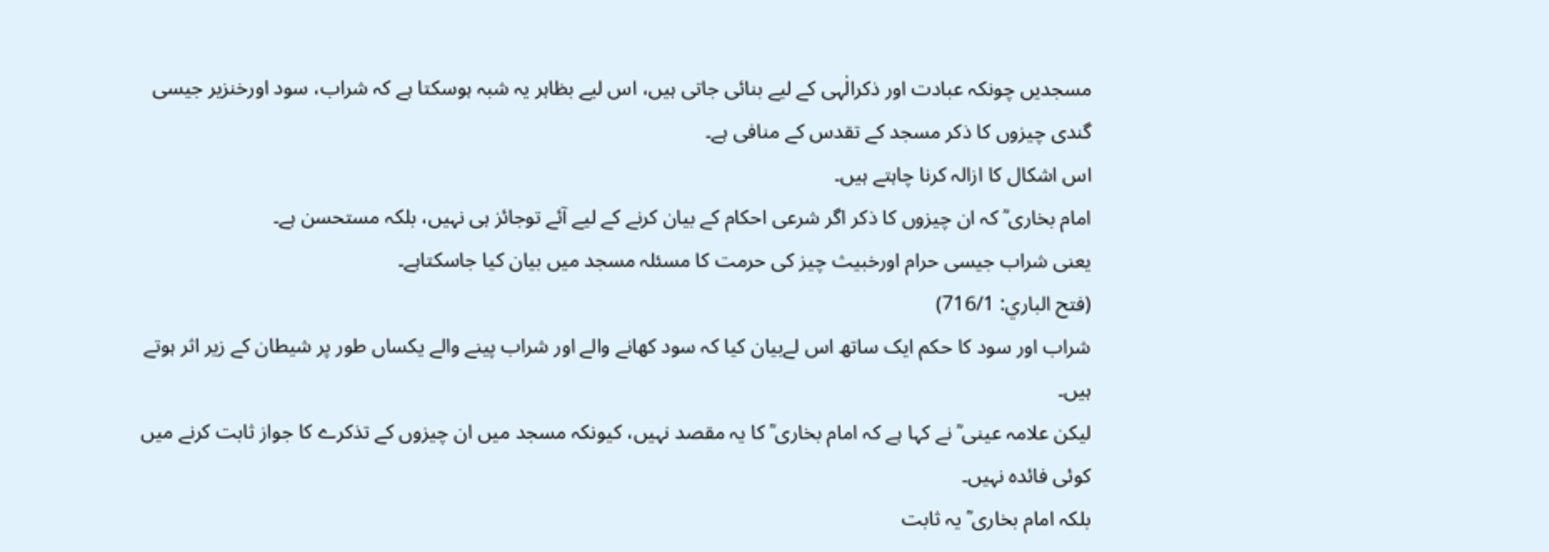مسجدیں چونکہ عبادت اور ذکرالٰہی کے لیے بنائی جاتی ہیں، اس لیے بظاہر یہ شبہ ہوسکتا ہے کہ شراب، سود اورخنزیر جیسی گندی چیزوں کا ذکر مسجد کے تقدس کے منافی ہے۔
اس اشکال کا ازالہ کرنا چاہتے ہیں۔
امام بخاری ؒ کہ ان چیزوں کا ذکر اگر شرعی احکام کے بیان کرنے کے لیے آئے توجائز ہی نہیں، بلکہ مستحسن ہے۔
یعنی شراب جیسی حرام اورخبیث چیز کی حرمت کا مسئلہ مسجد میں بیان کیا جاسکتاہے۔
(فتح الباري: 716/1)
شراب اور سود کا حکم ایک ساتھ اس لےبیان کیا کہ سود کھانے والے اور شراب پینے والے یکساں طور پر شیطان کے زیر اثر ہوتے ہیں۔
لیکن علامہ عینی ؒ نے کہا ہے کہ امام بخاری ؒ کا یہ مقصد نہیں، کیونکہ مسجد میں ان چیزوں کے تذکرے کا جواز ثابت کرنے میں کوئی فائدہ نہیں۔
بلکہ امام بخاری ؒ یہ ثابت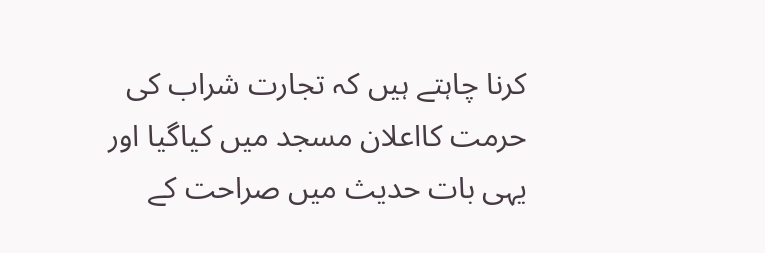کرنا چاہتے ہیں کہ تجارت شراب کی حرمت کااعلان مسجد میں کیاگیا اور یہی بات حدیث میں صراحت کے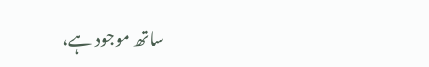ساتھ موجود ہے،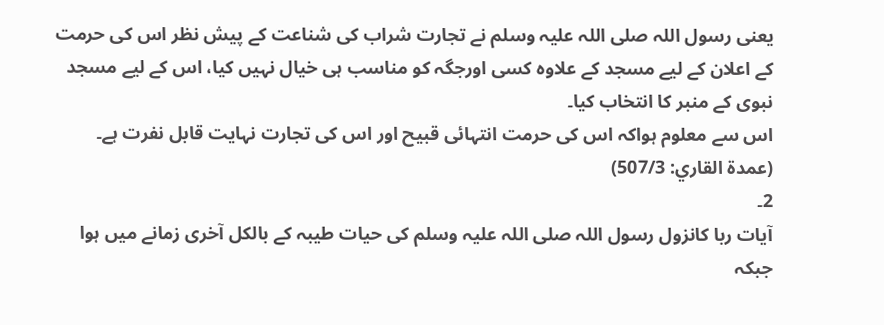یعنی رسول اللہ صلی اللہ علیہ وسلم نے تجارت شراب کی شناعت کے پیش نظر اس کی حرمت کے اعلان کے لیے مسجد کے علاوہ کسی اورجگہ کو مناسب ہی خیال نہیں کیا، اس کے لیے مسجد نبوی کے منبر کا انتخاب کیا۔
اس سے معلوم ہواکہ اس کی حرمت انتہائی قبیح اور اس کی تجارت نہایت قابل نفرت ہے۔
(عمدة القاري: 507/3)
2۔
آیات ربا کانزول رسول اللہ صلی اللہ علیہ وسلم کی حیات طیبہ کے بالکل آخری زمانے میں ہوا جبکہ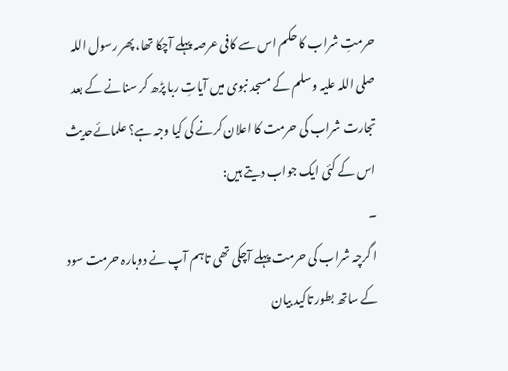حرمتِ شراب کا حکم اس سے کافی عرصہ پہلے آچکا تھا، پھر رسول اللہ صلی اللہ علیہ وسلم کے مسجد نبوی میں آیاتِ ربا پڑھ کر سنانے کے بعد تجارت شراب کی حرمت کا اعلان کرنے کی کیا وجہ ہے؟ علمائےحدیث اس کے کئی ایک جواب دیتے ہیں:
۔
ا گرچہ شراب کی حرمت پہلے آچکی تھی تاہم آپ نے دوبارہ حرمت سود کے ساتھ بطور تاکید بیان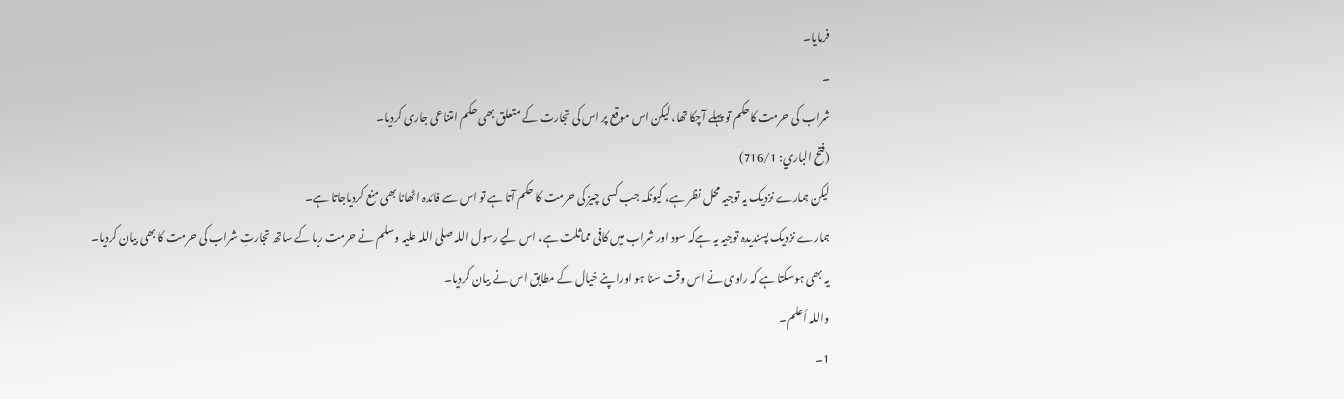فرمایا۔
۔
شراب کی حرمت کاحکم تو پہلے آچکا تھا، لیکن اس موقع پر اس کی تجارت کے متعلق بھی حکم امتناعی جاری کردیا۔
(فتح الباري: 716/1)
لیکن ہمارے نزدیک یہ توجیہ محل نظر ہے، کیونکہ جب کسی چیز کی حرمت کا حکم آتا ہے تو اس سے فائدہ اٹھانا بھی منع کردیاجاتا ہے۔
ہمارے نزدیک پسندیدہ توجیہ یہ ہےکہ سود اور شراب میں کافی مماثلت ہے، اس لیے رسول اللہ صلی اللہ علیہ وسلم نے حرمت ربا کے ساتھ تجارتِ شراب کی حرمت کا بھی بیان کردیا۔
یہ بھی ہوسکتا ہے کہ راوی نے اس وقت سنا ہو اوراپنے خیال کے مطابق اس نے بیان کردیا۔
واللہ أعلم۔
1۔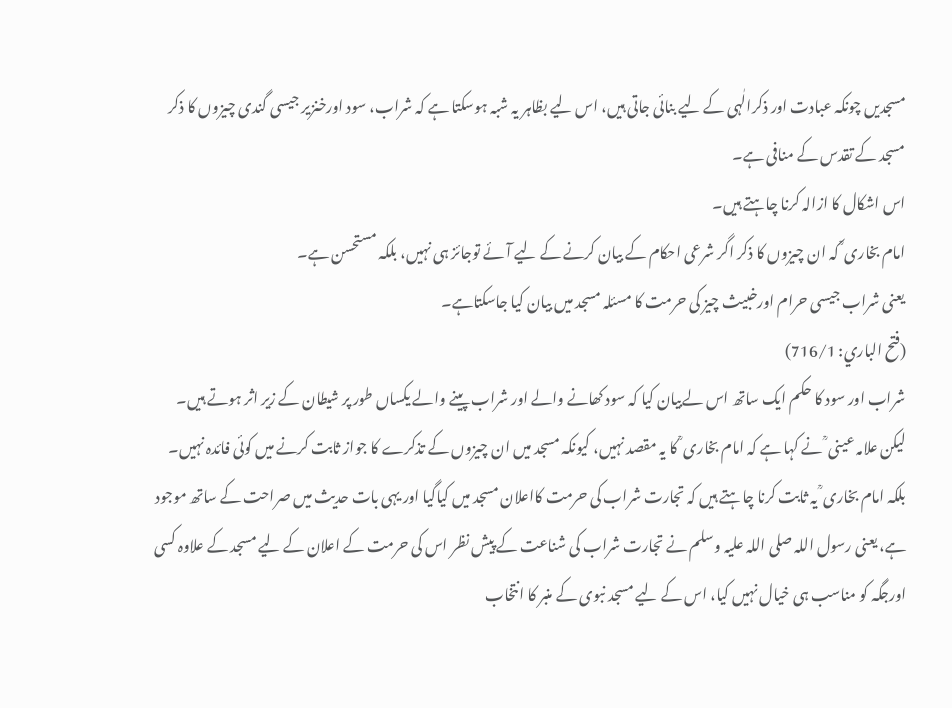مسجدیں چونکہ عبادت اور ذکرالٰہی کے لیے بنائی جاتی ہیں، اس لیے بظاہر یہ شبہ ہوسکتا ہے کہ شراب، سود اورخنزیر جیسی گندی چیزوں کا ذکر مسجد کے تقدس کے منافی ہے۔
اس اشکال کا ازالہ کرنا چاہتے ہیں۔
امام بخاری ؒ کہ ان چیزوں کا ذکر اگر شرعی احکام کے بیان کرنے کے لیے آئے توجائز ہی نہیں، بلکہ مستحسن ہے۔
یعنی شراب جیسی حرام اورخبیث چیز کی حرمت کا مسئلہ مسجد میں بیان کیا جاسکتاہے۔
(فتح الباري: 716/1)
شراب اور سود کا حکم ایک ساتھ اس لےبیان کیا کہ سود کھانے والے اور شراب پینے والے یکساں طور پر شیطان کے زیر اثر ہوتے ہیں۔
لیکن علامہ عینی ؒ نے کہا ہے کہ امام بخاری ؒ کا یہ مقصد نہیں، کیونکہ مسجد میں ان چیزوں کے تذکرے کا جواز ثابت کرنے میں کوئی فائدہ نہیں۔
بلکہ امام بخاری ؒ یہ ثابت کرنا چاہتے ہیں کہ تجارت شراب کی حرمت کااعلان مسجد میں کیاگیا اور یہی بات حدیث میں صراحت کے ساتھ موجود ہے، یعنی رسول اللہ صلی اللہ علیہ وسلم نے تجارت شراب کی شناعت کے پیش نظر اس کی حرمت کے اعلان کے لیے مسجد کے علاوہ کسی اورجگہ کو مناسب ہی خیال نہیں کیا، اس کے لیے مسجد نبوی کے منبر کا انتخاب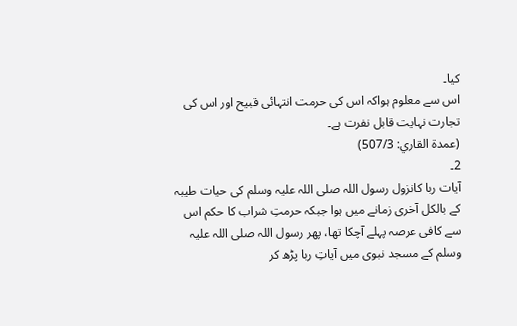کیا۔
اس سے معلوم ہواکہ اس کی حرمت انتہائی قبیح اور اس کی تجارت نہایت قابل نفرت ہے۔
(عمدة القاري: 507/3)
2۔
آیات ربا کانزول رسول اللہ صلی اللہ علیہ وسلم کی حیات طیبہ کے بالکل آخری زمانے میں ہوا جبکہ حرمتِ شراب کا حکم اس سے کافی عرصہ پہلے آچکا تھا، پھر رسول اللہ صلی اللہ علیہ وسلم کے مسجد نبوی میں آیاتِ ربا پڑھ کر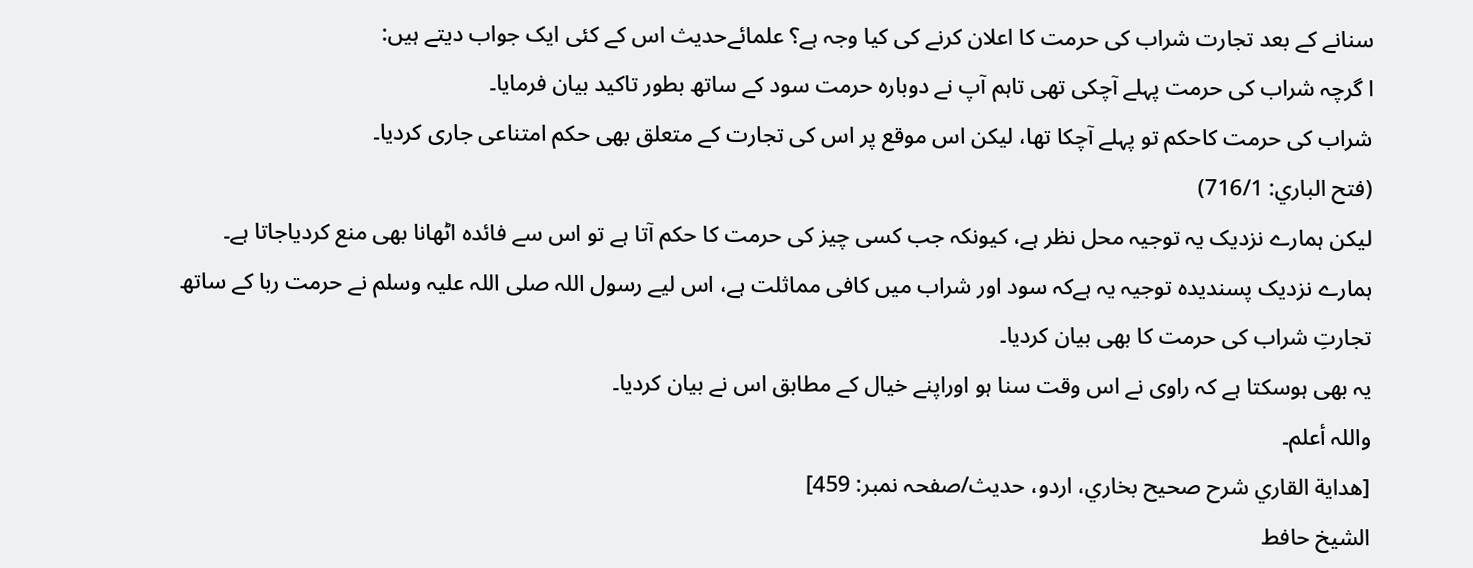سنانے کے بعد تجارت شراب کی حرمت کا اعلان کرنے کی کیا وجہ ہے؟ علمائےحدیث اس کے کئی ایک جواب دیتے ہیں:
ا گرچہ شراب کی حرمت پہلے آچکی تھی تاہم آپ نے دوبارہ حرمت سود کے ساتھ بطور تاکید بیان فرمایا۔
شراب کی حرمت کاحکم تو پہلے آچکا تھا، لیکن اس موقع پر اس کی تجارت کے متعلق بھی حکم امتناعی جاری کردیا۔
(فتح الباري: 716/1)
لیکن ہمارے نزدیک یہ توجیہ محل نظر ہے، کیونکہ جب کسی چیز کی حرمت کا حکم آتا ہے تو اس سے فائدہ اٹھانا بھی منع کردیاجاتا ہے۔
ہمارے نزدیک پسندیدہ توجیہ یہ ہےکہ سود اور شراب میں کافی مماثلت ہے، اس لیے رسول اللہ صلی اللہ علیہ وسلم نے حرمت ربا کے ساتھ تجارتِ شراب کی حرمت کا بھی بیان کردیا۔
یہ بھی ہوسکتا ہے کہ راوی نے اس وقت سنا ہو اوراپنے خیال کے مطابق اس نے بیان کردیا۔
واللہ أعلم۔
[هداية القاري شرح صحيح بخاري، اردو، حدیث/صفحہ نمبر: 459]
الشيخ حافط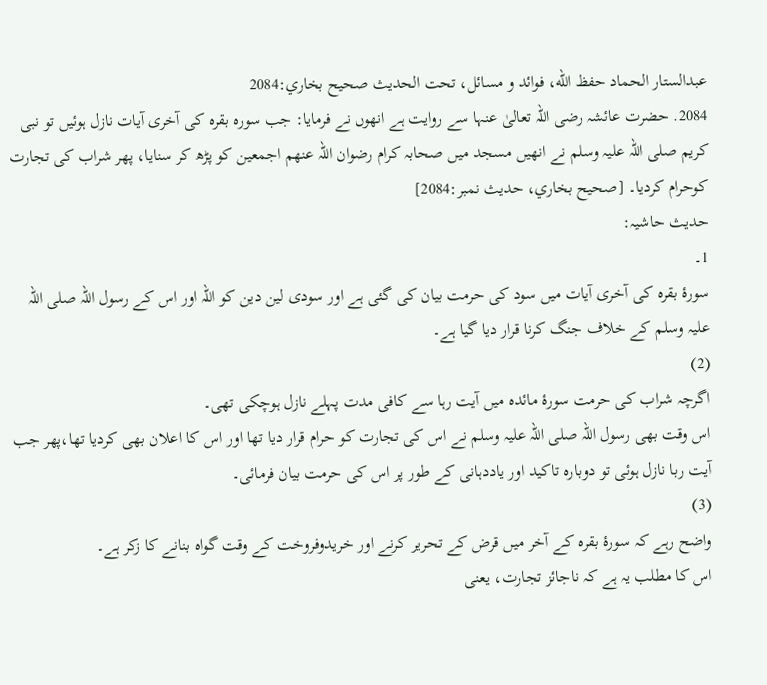عبدالستار الحماد حفظ الله، فوائد و مسائل، تحت الحديث صحيح بخاري:2084
2084. حضرت عائشہ رضی اللہ تعالیٰ عنہا سے روایت ہے انھوں نے فرمایا: جب سورہ بقرہ کی آخری آیات نازل ہوئیں تو نبی کریم صلی اللہ علیہ وسلم نے انھیں مسجد میں صحابہ کرام رضوان اللہ عنھم اجمعین کو پڑھ کر سنایا، پھر شراب کی تجارت کوحرام کردیا۔ [صحيح بخاري، حديث نمبر:2084]
حدیث حاشیہ:
1۔
سورۂ بقرہ کی آخری آیات میں سود کی حرمت بیان کی گئی ہے اور سودی لین دین کو اللہ اور اس کے رسول اللہ صلی اللہ علیہ وسلم کے خلاف جنگ کرنا قرار دیا گیا ہے۔
(2)
اگرچہ شراب کی حرمت سورۂ مائدہ میں آیت رہا سے کافی مدت پہلے نازل ہوچکی تھی۔
اس وقت بھی رسول اللہ صلی اللہ علیہ وسلم نے اس کی تجارت کو حرام قرار دیا تھا اور اس کا اعلان بھی کردیا تھا،پھر جب آیت ربا نازل ہوئی تو دوبارہ تاکید اور یاددہانی کے طور پر اس کی حرمت بیان فرمائی۔
(3)
واضح رہے کہ سورۂ بقرہ کے آخر میں قرض کے تحریر کرنے اور خریدوفروخت کے وقت گواہ بنانے کا زکر ہے۔
اس کا مطلب یہ ہے کہ ناجائز تجارت، یعنی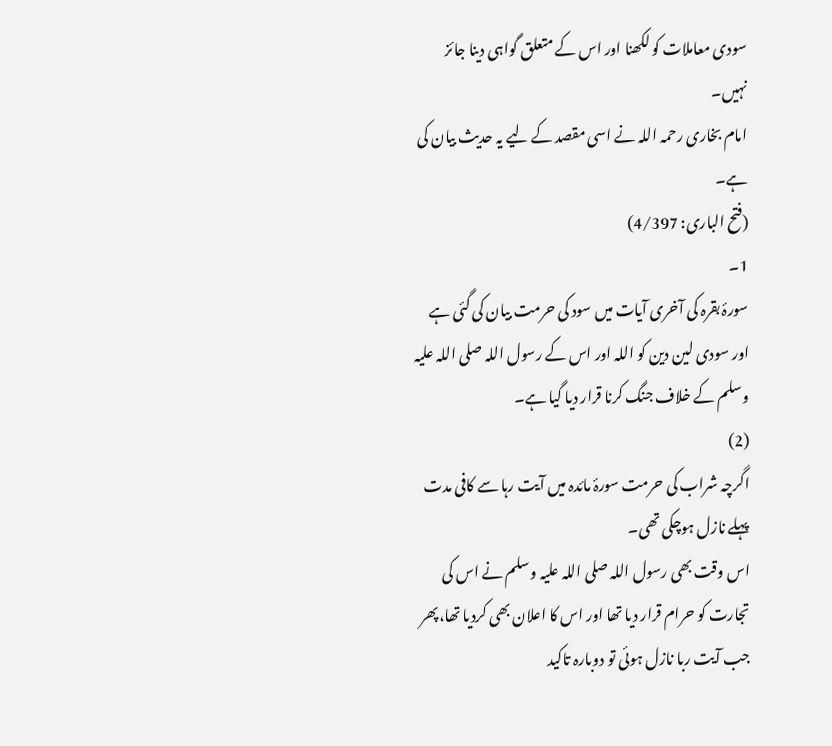سودی معاملات کو لکھنا اور اس کے متعلق گواہی دینا جائز نہیں۔
امام بخاری رحمہ اللہ نے اسی مقصد کے لیے یہ حدیث بیان کی ہے۔
(فتح الباری: 4/397)
1۔
سورۂ بقرہ کی آخری آیات میں سود کی حرمت بیان کی گئی ہے اور سودی لین دین کو اللہ اور اس کے رسول اللہ صلی اللہ علیہ وسلم کے خلاف جنگ کرنا قرار دیا گیا ہے۔
(2)
اگرچہ شراب کی حرمت سورۂ مائدہ میں آیت رہا سے کافی مدت پہلے نازل ہوچکی تھی۔
اس وقت بھی رسول اللہ صلی اللہ علیہ وسلم نے اس کی تجارت کو حرام قرار دیا تھا اور اس کا اعلان بھی کردیا تھا،پھر جب آیت ربا نازل ہوئی تو دوبارہ تاکید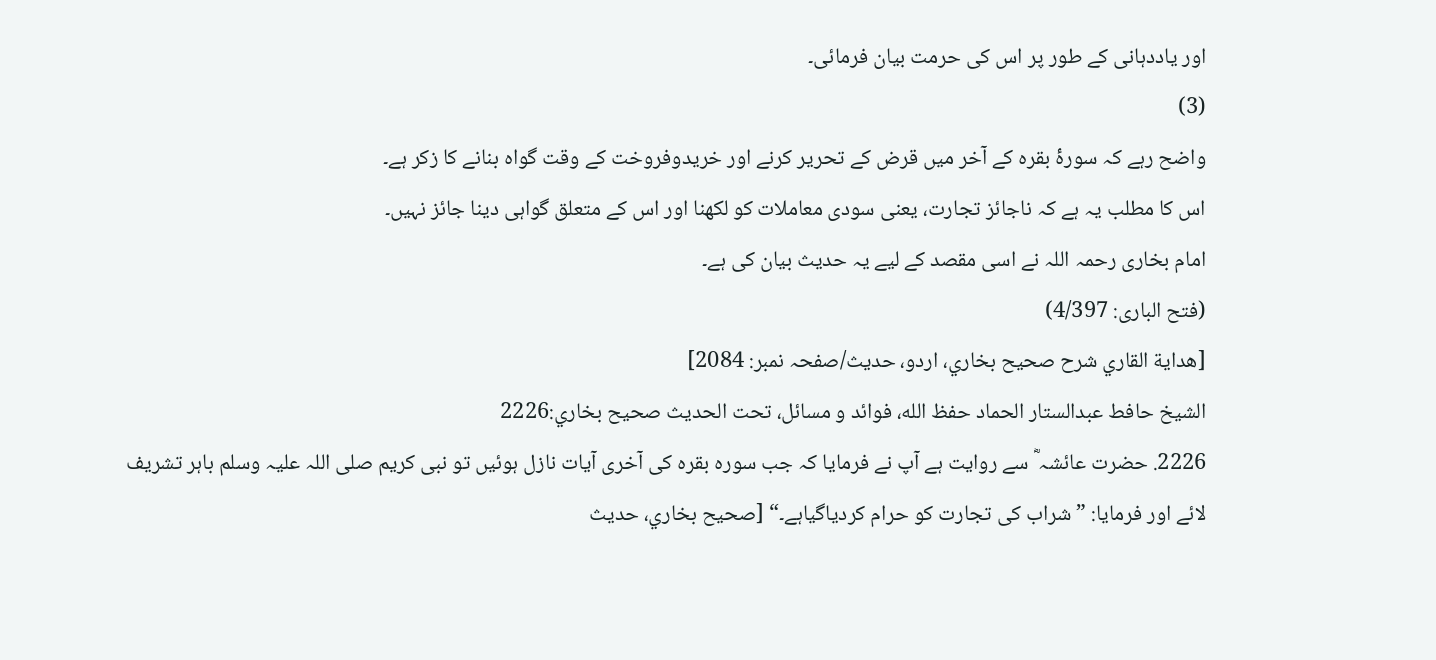اور یاددہانی کے طور پر اس کی حرمت بیان فرمائی۔
(3)
واضح رہے کہ سورۂ بقرہ کے آخر میں قرض کے تحریر کرنے اور خریدوفروخت کے وقت گواہ بنانے کا زکر ہے۔
اس کا مطلب یہ ہے کہ ناجائز تجارت، یعنی سودی معاملات کو لکھنا اور اس کے متعلق گواہی دینا جائز نہیں۔
امام بخاری رحمہ اللہ نے اسی مقصد کے لیے یہ حدیث بیان کی ہے۔
(فتح الباری: 4/397)
[هداية القاري شرح صحيح بخاري، اردو، حدیث/صفحہ نمبر: 2084]
الشيخ حافط عبدالستار الحماد حفظ الله، فوائد و مسائل، تحت الحديث صحيح بخاري:2226
2226. حضرت عائشہ ؓ سے روایت ہے آپ نے فرمایا کہ جب سورہ بقرہ کی آخری آیات نازل ہوئیں تو نبی کریم صلی اللہ علیہ وسلم باہر تشریف لائے اور فرمایا: ”شراب کی تجارت کو حرام کردیاگیاہے۔“ [صحيح بخاري، حديث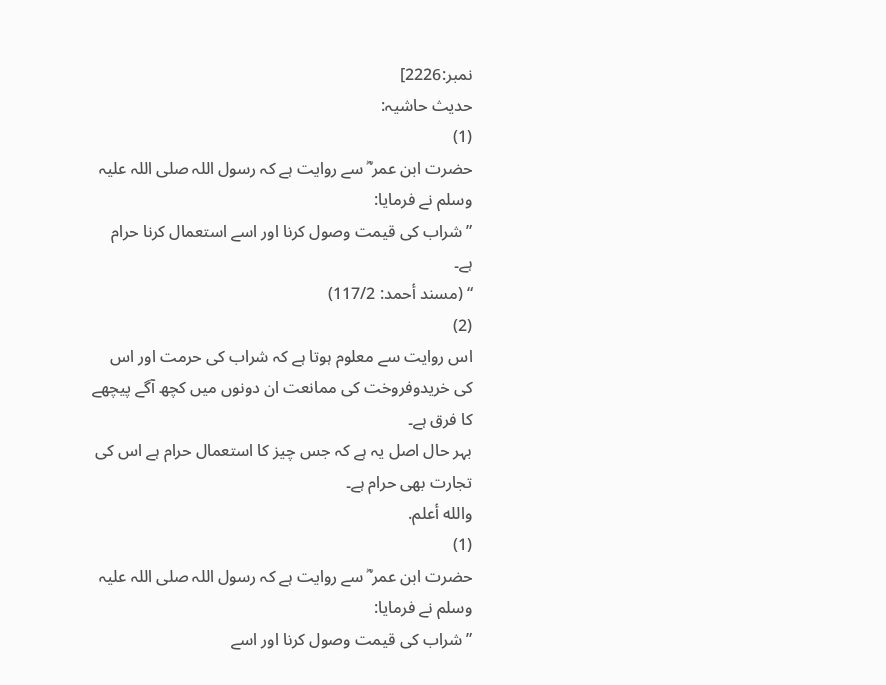نمبر:2226]
حدیث حاشیہ:
(1)
حضرت ابن عمر ؓ سے روایت ہے کہ رسول اللہ صلی اللہ علیہ وسلم نے فرمایا:
”شراب کی قیمت وصول کرنا اور اسے استعمال کرنا حرام ہے۔
“ (مسند أحمد: 117/2)
(2)
اس روایت سے معلوم ہوتا ہے کہ شراب کی حرمت اور اس کی خریدوفروخت کی ممانعت ان دونوں میں کچھ آگے پیچھے کا فرق ہے۔
بہر حال اصل یہ ہے کہ جس چیز کا استعمال حرام ہے اس کی تجارت بھی حرام ہے۔
والله أعلم.
(1)
حضرت ابن عمر ؓ سے روایت ہے کہ رسول اللہ صلی اللہ علیہ وسلم نے فرمایا:
”شراب کی قیمت وصول کرنا اور اسے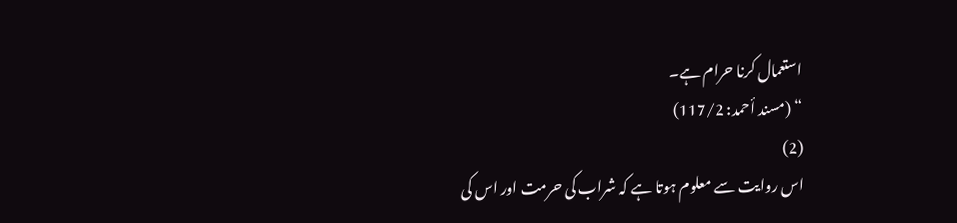استعمال کرنا حرام ہے۔
“ (مسند أحمد: 117/2)
(2)
اس روایت سے معلوم ہوتا ہے کہ شراب کی حرمت اور اس کی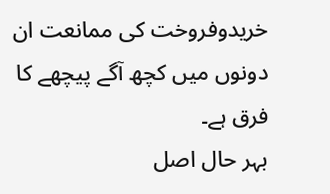خریدوفروخت کی ممانعت ان دونوں میں کچھ آگے پیچھے کا فرق ہے۔
بہر حال اصل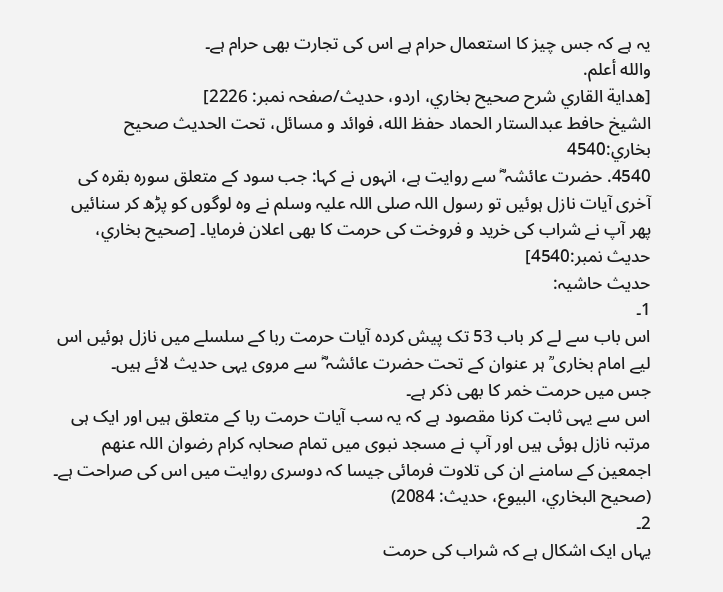یہ ہے کہ جس چیز کا استعمال حرام ہے اس کی تجارت بھی حرام ہے۔
والله أعلم.
[هداية القاري شرح صحيح بخاري، اردو، حدیث/صفحہ نمبر: 2226]
الشيخ حافط عبدالستار الحماد حفظ الله، فوائد و مسائل، تحت الحديث صحيح بخاري:4540
4540. حضرت عائشہ ؓ سے روایت ہے، انہوں نے کہا: جب سود کے متعلق سورہ بقرہ کی آخری آیات نازل ہوئیں تو رسول اللہ صلی اللہ علیہ وسلم نے وہ لوگوں کو پڑھ کر سنائیں پھر آپ نے شراب کی خرید و فروخت کی حرمت کا بھی اعلان فرمایا۔ [صحيح بخاري، حديث نمبر:4540]
حدیث حاشیہ:
1۔
اس باب سے لے کر باب 53 تک پیش کردہ آیات حرمت ربا کے سلسلے میں نازل ہوئیں اس لیے امام بخاری ؒ ہر عنوان کے تحت حضرت عائشہ ؓ سے مروی یہی حدیث لائے ہیں۔
جس میں حرمت خمر کا بھی ذکر ہے۔
اس سے یہی ثابت کرنا مقصود ہے کہ یہ سب آیات حرمت ربا کے متعلق ہیں اور ایک ہی مرتبہ نازل ہوئی ہیں اور آپ نے مسجد نبوی میں تمام صحابہ کرام رضوان اللہ عنھم اجمعین کے سامنے ان کی تلاوت فرمائی جیسا کہ دوسری روایت میں اس کی صراحت ہے۔
(صحیح البخاري، البیوع، حدیث: 2084)
2۔
یہاں ایک اشکال ہے کہ شراب کی حرمت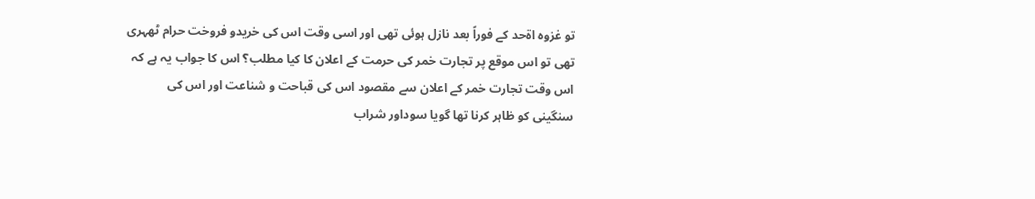تو غزوہ اۃحد کے فوراً بعد نازل ہوئی تھی اور اسی وقت اس کی خریدو فروخت حرام ٹھہری تھی تو اس موقع پر تجارت خمر کی حرمت کے اعلان کا کیا مطلب؟ اس کا جواب یہ ہے کہ اس وقت تجارت خمر کے اعلان سے مقصود اس کی قباحت و شناعت اور اس کی سنگینی کو ظاہر کرنا تھا گویا سوداور شراب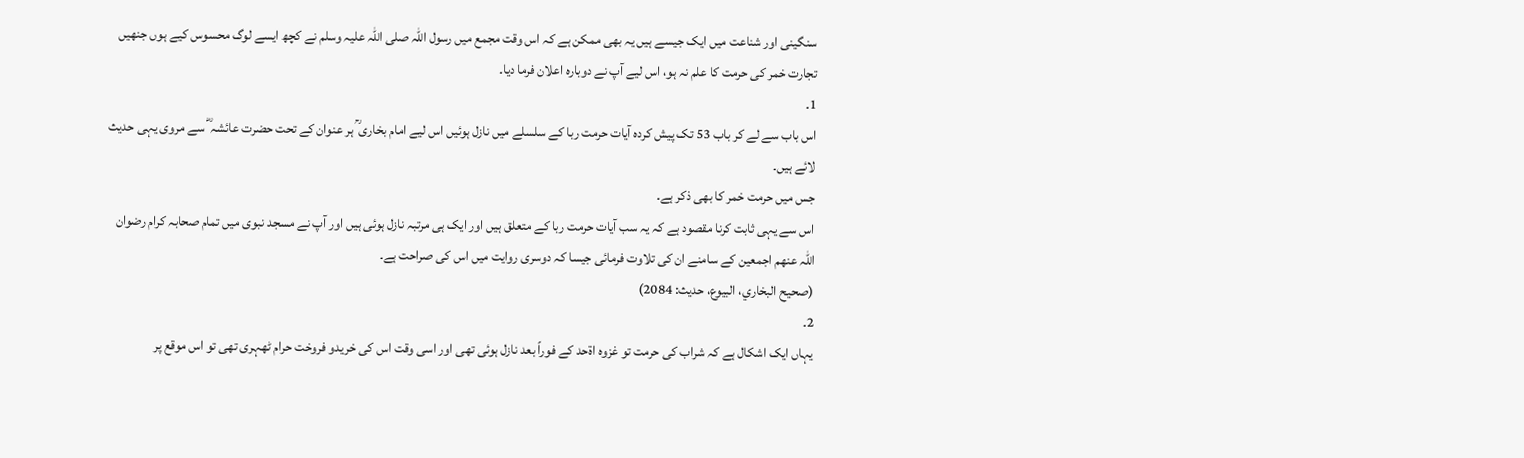سنگینی اور شناعت میں ایک جیسے ہیں یہ بھی ممکن ہے کہ اس وقت مجمع میں رسول اللہ صلی اللہ علیہ وسلم نے کچھ ایسے لوگ محسوس کیے ہوں جنھیں تجارت خمر کی حرمت کا علم نہ ہو، اس لیے آپ نے دوبارہ اعلان فرما دیا۔
1۔
اس باب سے لے کر باب 53 تک پیش کردہ آیات حرمت ربا کے سلسلے میں نازل ہوئیں اس لیے امام بخاری ؒ ہر عنوان کے تحت حضرت عائشہ ؓ سے مروی یہی حدیث لائے ہیں۔
جس میں حرمت خمر کا بھی ذکر ہے۔
اس سے یہی ثابت کرنا مقصود ہے کہ یہ سب آیات حرمت ربا کے متعلق ہیں اور ایک ہی مرتبہ نازل ہوئی ہیں اور آپ نے مسجد نبوی میں تمام صحابہ کرام رضوان اللہ عنھم اجمعین کے سامنے ان کی تلاوت فرمائی جیسا کہ دوسری روایت میں اس کی صراحت ہے۔
(صحیح البخاري، البیوع، حدیث: 2084)
2۔
یہاں ایک اشکال ہے کہ شراب کی حرمت تو غزوہ اۃحد کے فوراً بعد نازل ہوئی تھی اور اسی وقت اس کی خریدو فروخت حرام ٹھہری تھی تو اس موقع پر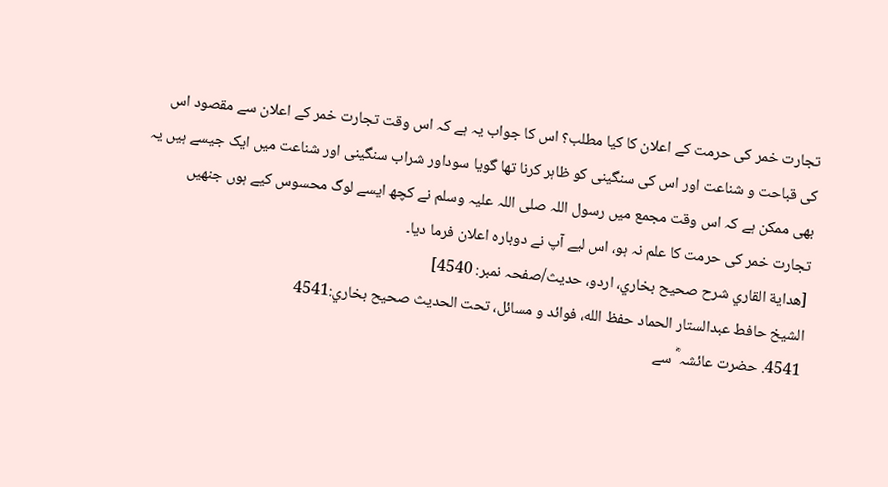تجارت خمر کی حرمت کے اعلان کا کیا مطلب؟ اس کا جواب یہ ہے کہ اس وقت تجارت خمر کے اعلان سے مقصود اس کی قباحت و شناعت اور اس کی سنگینی کو ظاہر کرنا تھا گویا سوداور شراب سنگینی اور شناعت میں ایک جیسے ہیں یہ بھی ممکن ہے کہ اس وقت مجمع میں رسول اللہ صلی اللہ علیہ وسلم نے کچھ ایسے لوگ محسوس کیے ہوں جنھیں تجارت خمر کی حرمت کا علم نہ ہو، اس لیے آپ نے دوبارہ اعلان فرما دیا۔
[هداية القاري شرح صحيح بخاري، اردو، حدیث/صفحہ نمبر: 4540]
الشيخ حافط عبدالستار الحماد حفظ الله، فوائد و مسائل، تحت الحديث صحيح بخاري:4541
4541. حضرت عائشہ ؓ سے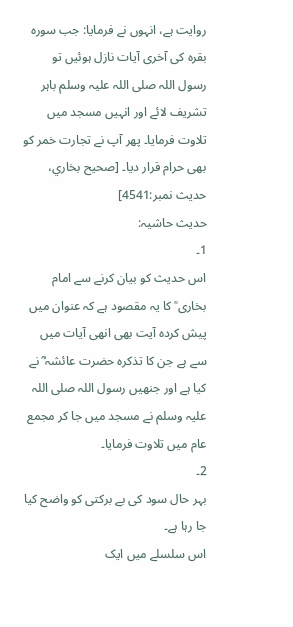روایت ہے، انہوں نے فرمایا: جب سورہ بقرہ کی آخری آیات نازل ہوئیں تو رسول اللہ صلی اللہ علیہ وسلم باہر تشریف لائے اور انہیں مسجد میں تلاوت فرمایا۔ پھر آپ نے تجارت خمر کو بھی حرام قرار دیا۔ [صحيح بخاري، حديث نمبر:4541]
حدیث حاشیہ:
1۔
اس حدیث کو بیان کرنے سے امام بخاری ؒ کا یہ مقصود ہے کہ عنوان میں پیش کردہ آیت بھی انھی آیات میں سے ہے جن کا تذکرہ حضرت عائشہ ؓ نے کیا ہے اور جنھیں رسول اللہ صلی اللہ علیہ وسلم نے مسجد میں جا کر مجمع عام میں تلاوت فرمایا۔
2۔
بہر حال سود کی بے برکتی کو واضح کیا جا رہا ہے۔
اس سلسلے میں ایک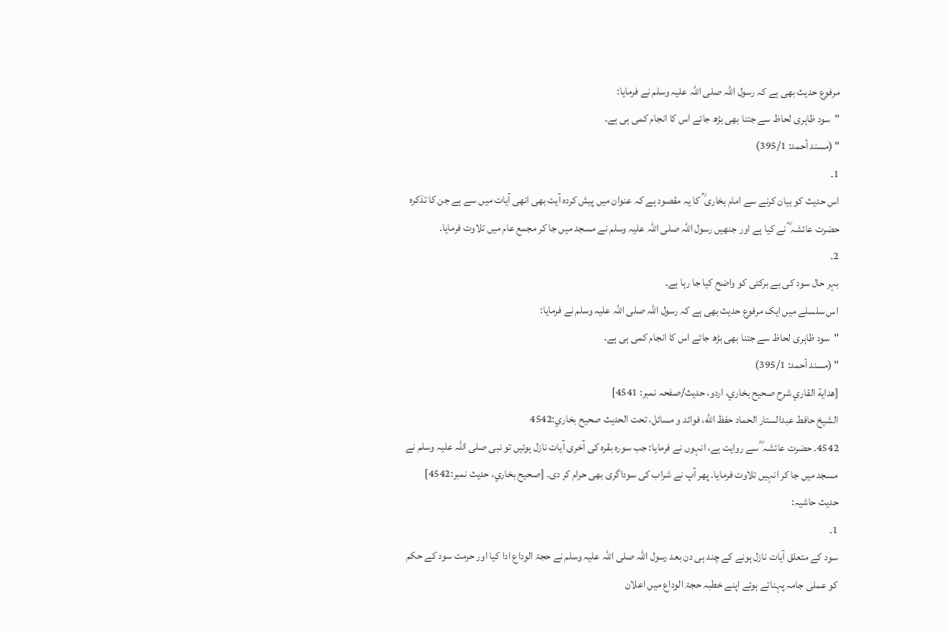مرفوع حدیث بھی ہے کہ رسول اللہ صلی اللہ علیہ وسلم نے فرمایا:
"سود ظاہری لحاظ سے جتنا بھی بڑھ جائے اس کا انجام کمی ہی ہے۔
" (مسند أحمد: 395/1)
1۔
اس حدیث کو بیان کرنے سے امام بخاری ؒ کا یہ مقصود ہے کہ عنوان میں پیش کردہ آیت بھی انھی آیات میں سے ہے جن کا تذکرہ حضرت عائشہ ؓ نے کیا ہے اور جنھیں رسول اللہ صلی اللہ علیہ وسلم نے مسجد میں جا کر مجمع عام میں تلاوت فرمایا۔
2۔
بہر حال سود کی بے برکتی کو واضح کیا جا رہا ہے۔
اس سلسلے میں ایک مرفوع حدیث بھی ہے کہ رسول اللہ صلی اللہ علیہ وسلم نے فرمایا:
"سود ظاہری لحاظ سے جتنا بھی بڑھ جائے اس کا انجام کمی ہی ہے۔
" (مسند أحمد: 395/1)
[هداية القاري شرح صحيح بخاري، اردو، حدیث/صفحہ نمبر: 4541]
الشيخ حافط عبدالستار الحماد حفظ الله، فوائد و مسائل، تحت الحديث صحيح بخاري:4542
4542. حضرت عائشہ ؓ سے روایت ہے، انہوں نے فرمایا: جب سورہ بقرہ کی آخری آیات نازل ہوئیں تو نبی صلی اللہ علیہ وسلم نے مسجد میں جا کر انہیں تلاوت فرمایا۔ پھر آپ نے شراب کی سوداگری بھی حرام کر دی۔ [صحيح بخاري، حديث نمبر:4542]
حدیث حاشیہ:
1۔
سود کے متعلق آیات نازل ہونے کے چند ہی دن بعد رسول اللہ صلی اللہ علیہ وسلم نے حجۃ الوداع ادا کیا اور حرمت سود کے حکم کو عملی جامہ پہناتے ہوئے اپنے خطبہ حجۃ الوداع میں اعلان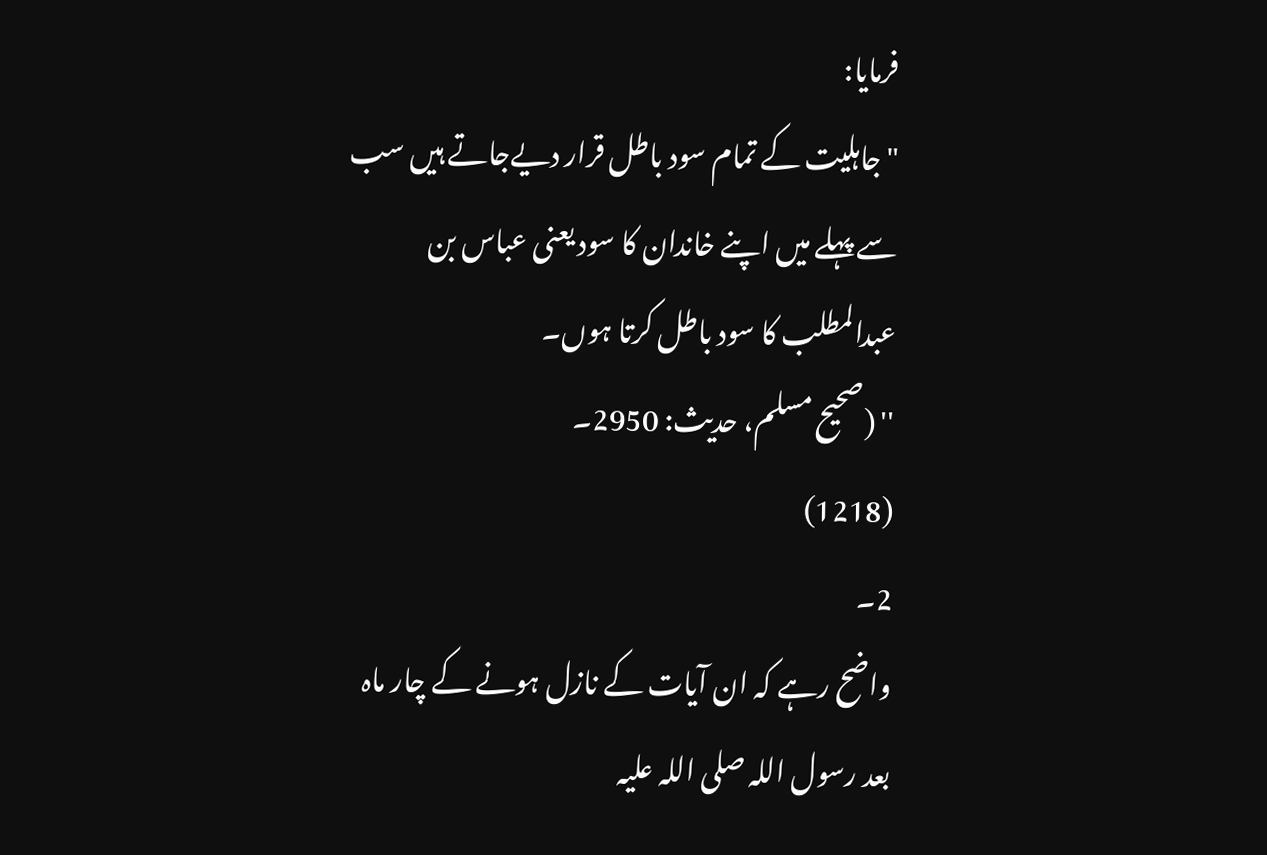فرمایا:
"جاہلیت کے تمام سود باطل قرار دیےجاتے ہیں سب سے پہلے میں اپنے خاندان کا سود یعنی عباس بن عبدالمطلب کا سود باطل کرتا ہوں۔
'' (صحیح مسلم، حدیث: 2950۔
(1218)
2۔
واضح رہے کہ ان آیات کے نازل ہونے کے چار ماہ بعد رسول اللہ صلی اللہ علیہ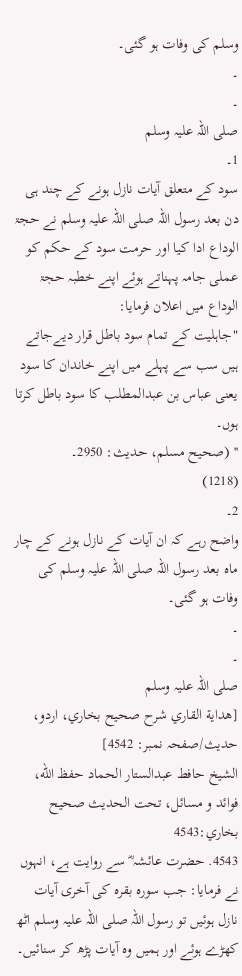وسلم کی وفات ہو گئی۔
۔
۔
صلی اللہ علیہ وسلم
1۔
سود کے متعلق آیات نازل ہونے کے چند ہی دن بعد رسول اللہ صلی اللہ علیہ وسلم نے حجۃ الوداع ادا کیا اور حرمت سود کے حکم کو عملی جامہ پہناتے ہوئے اپنے خطبہ حجۃ الوداع میں اعلان فرمایا:
"جاہلیت کے تمام سود باطل قرار دیےجاتے ہیں سب سے پہلے میں اپنے خاندان کا سود یعنی عباس بن عبدالمطلب کا سود باطل کرتا ہوں۔
'' (صحیح مسلم، حدیث: 2950۔
(1218)
2۔
واضح رہے کہ ان آیات کے نازل ہونے کے چار ماہ بعد رسول اللہ صلی اللہ علیہ وسلم کی وفات ہو گئی۔
۔
۔
صلی اللہ علیہ وسلم
[هداية القاري شرح صحيح بخاري، اردو، حدیث/صفحہ نمبر: 4542]
الشيخ حافط عبدالستار الحماد حفظ الله، فوائد و مسائل، تحت الحديث صحيح بخاري:4543
4543. حضرت عائشہ ؓ سے روایت ہے، انہوں نے فرمایا: جب سورہ بقرہ کی آخری آیات نازل ہوئیں تو رسول اللہ صلی اللہ علیہ وسلم اٹھ کھڑے ہوئے اور ہمیں وہ آیات پڑھ کر سنائیں۔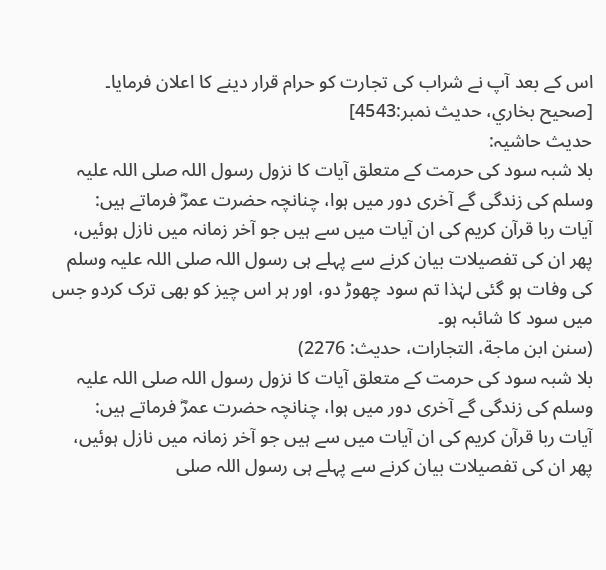اس کے بعد آپ نے شراب کی تجارت کو حرام قرار دینے کا اعلان فرمایا۔ [صحيح بخاري، حديث نمبر:4543]
حدیث حاشیہ:
بلا شبہ سود کی حرمت کے متعلق آیات کا نزول رسول اللہ صلی اللہ علیہ وسلم کی زندگی گے آخری دور میں ہوا، چنانچہ حضرت عمرؓ فرماتے ہیں:
آیات ربا قرآن کریم کی ان آیات میں سے ہیں جو آخر زمانہ میں نازل ہوئیں، پھر ان کی تفصیلات بیان کرنے سے پہلے ہی رسول اللہ صلی اللہ علیہ وسلم کی وفات ہو گئی لہٰذا تم سود چھوڑ دو، اور ہر اس چیز کو بھی ترک کردو جس میں سود کا شائبہ ہو۔
(سنن ابن ماجة، التجارات، حدیث: 2276)
بلا شبہ سود کی حرمت کے متعلق آیات کا نزول رسول اللہ صلی اللہ علیہ وسلم کی زندگی گے آخری دور میں ہوا، چنانچہ حضرت عمرؓ فرماتے ہیں:
آیات ربا قرآن کریم کی ان آیات میں سے ہیں جو آخر زمانہ میں نازل ہوئیں، پھر ان کی تفصیلات بیان کرنے سے پہلے ہی رسول اللہ صلی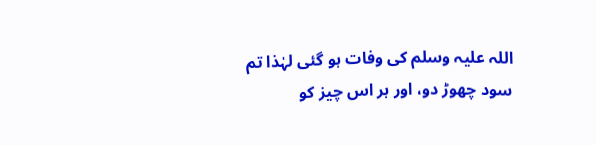اللہ علیہ وسلم کی وفات ہو گئی لہٰذا تم سود چھوڑ دو، اور ہر اس چیز کو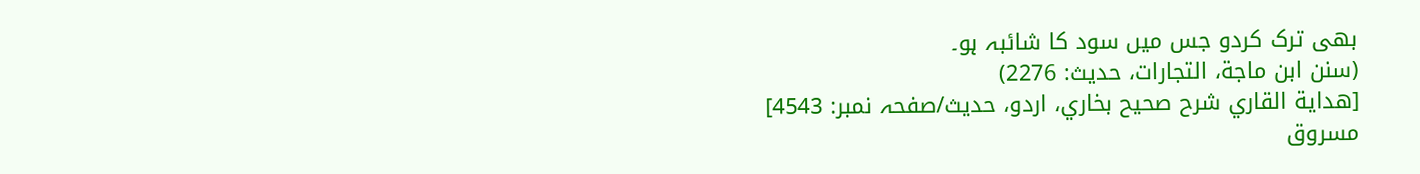بھی ترک کردو جس میں سود کا شائبہ ہو۔
(سنن ابن ماجة، التجارات، حدیث: 2276)
[هداية القاري شرح صحيح بخاري، اردو، حدیث/صفحہ نمبر: 4543]
مسروق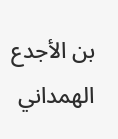بن الأجدع الهمداني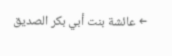← عائشة بنت أبي بكر الصديق